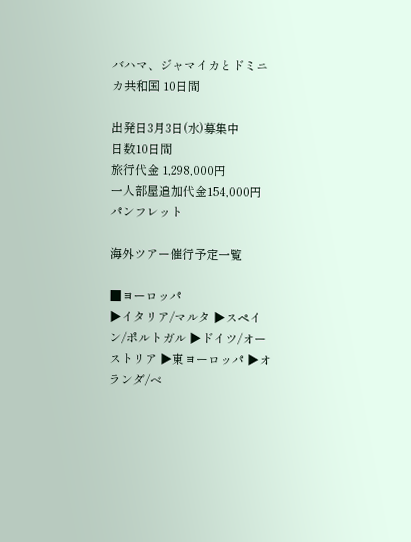バハマ、ジャマイカとドミニカ共和国 10日間

出発日3月3日(水)募集中
日数10日間
旅行代金 1,298,000円
一人部屋追加代金154,000円
パンフレット

海外ツアー催行予定一覧

■ヨーロッパ
▶イタリア/マルタ ▶スペイン/ポルトガル ▶ドイツ/オーストリア ▶東ヨーロッパ ▶オランダ/ベ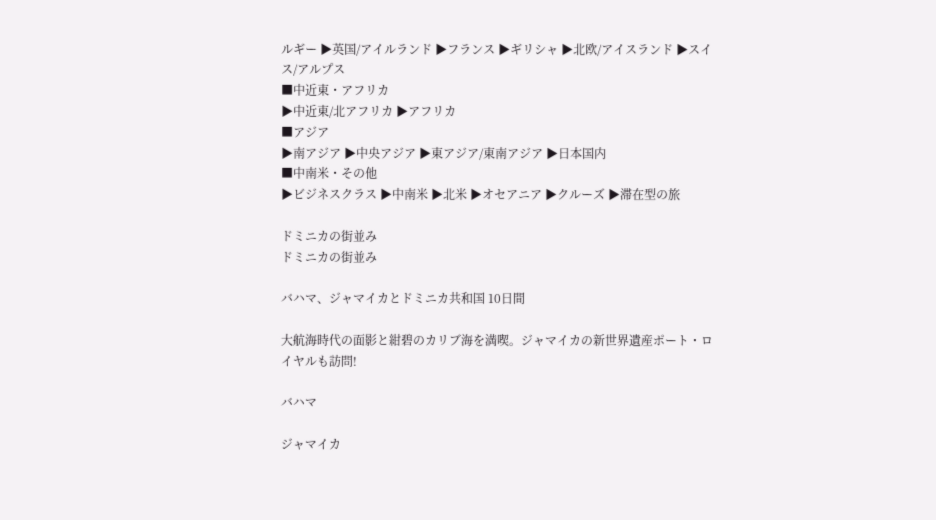ルギー ▶英国/アイルランド ▶フランス ▶ギリシャ ▶北欧/アイスランド ▶スイス/アルプス
■中近東・アフリカ
▶中近東/北アフリカ ▶アフリカ
■アジア
▶南アジア ▶中央アジア ▶東アジア/東南アジア ▶日本国内
■中南米・その他
▶ビジネスクラス ▶中南米 ▶北米 ▶オセアニア ▶クルーズ ▶滞在型の旅

ドミニカの街並み
ドミニカの街並み

バハマ、ジャマイカとドミニカ共和国 10日間

大航海時代の面影と紺碧のカリブ海を満喫。ジャマイカの新世界遺産ポート・ロイヤルも訪問!

バハマ

ジャマイカ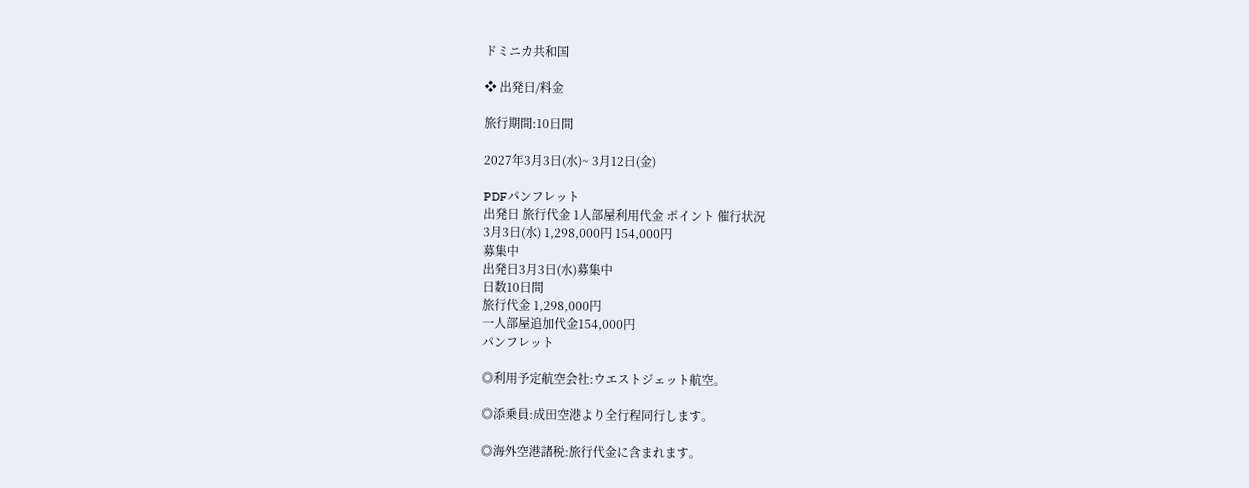ドミニカ共和国

❖ 出発日/料金

旅行期間:10日間

2027年3月3日(水)~ 3月12日(金)

PDFパンフレット
出発日 旅行代金 1人部屋利用代金 ポイント 催行状況
3月3日(水) 1,298,000円 154,000円
募集中
出発日3月3日(水)募集中
日数10日間
旅行代金 1,298,000円
一人部屋追加代金154,000円
パンフレット

◎利用予定航空会社:ウエストジェット航空。

◎添乗員:成田空港より全行程同行します。

◎海外空港諸税:旅行代金に含まれます。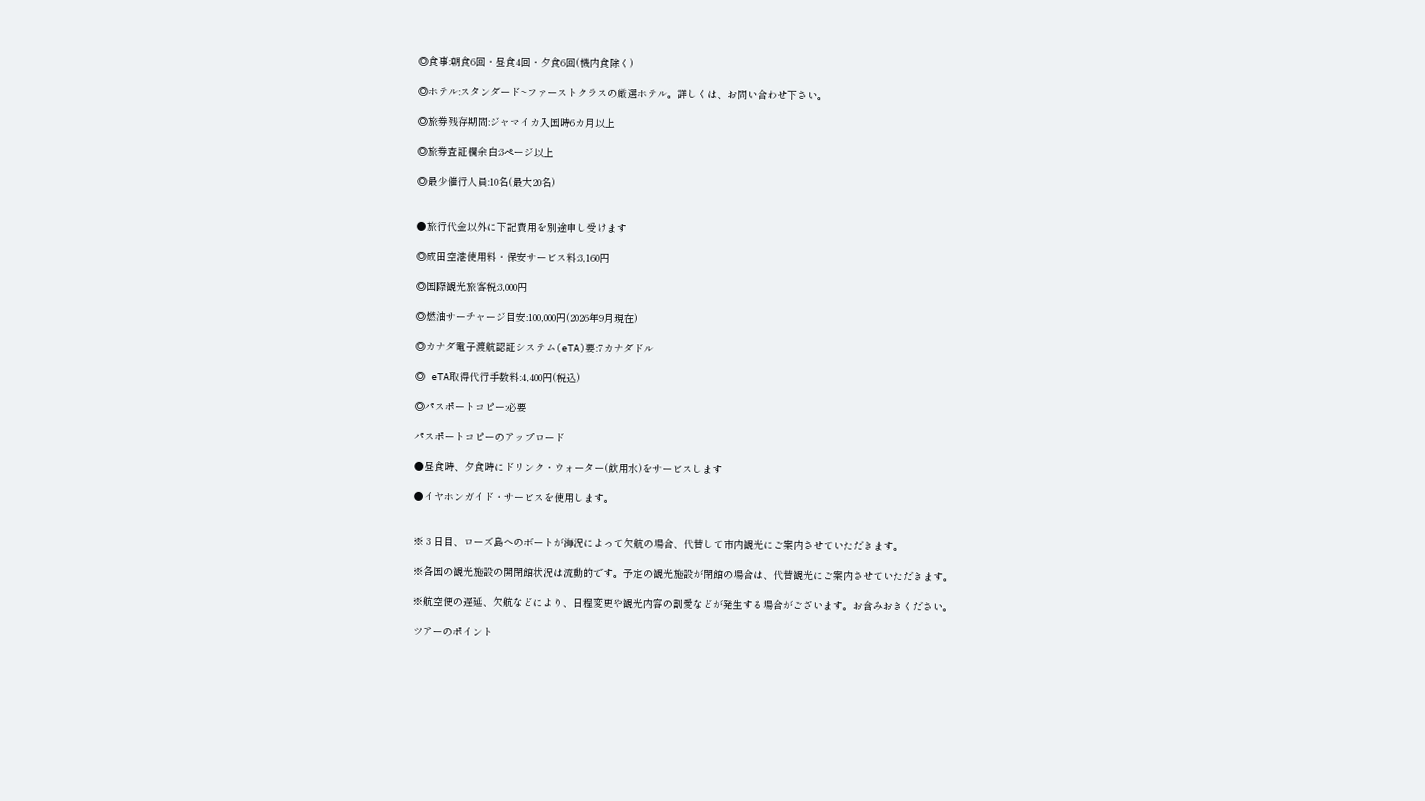◎食事:朝食6回・昼食4回・夕食6回(機内食除く)

◎ホテル:スタンダード~ファーストクラスの厳選ホテル。詳しくは、お問い合わせ下さい。

◎旅券残存期間:ジャマイカ入国時6カ月以上

◎旅券査証欄余白:3ページ以上

◎最少催行人員:10名(最大20名)


●旅行代金以外に下記費用を別途申し受けます

◎成田空港使用料・保安サービス料:3,160円

◎国際観光旅客税:3,000円

◎燃油サーチャージ目安:100,000円(2026年9月現在)

◎カナダ電子渡航認証システム(eTA)要:7カナダドル

◎ eTA取得代行手数料:4,400円(税込)

◎パスポートコピー:必要

パスポートコピーのアップロード

●昼食時、夕食時にドリンク・ウォーター(飲用水)をサービスします

●イヤホンガイド・サービスを使用します。


※ 3 日目、ローズ島へのボートが海況によって欠航の場合、代替して市内観光にご案内させていただきます。

※各国の観光施設の開閉館状況は流動的です。予定の観光施設が閉館の場合は、代替観光にご案内させていただきます。

※航空便の遅延、欠航などにより、日程変更や観光内容の割愛などが発生する場合がございます。お含みおきください。

ツアーのポイント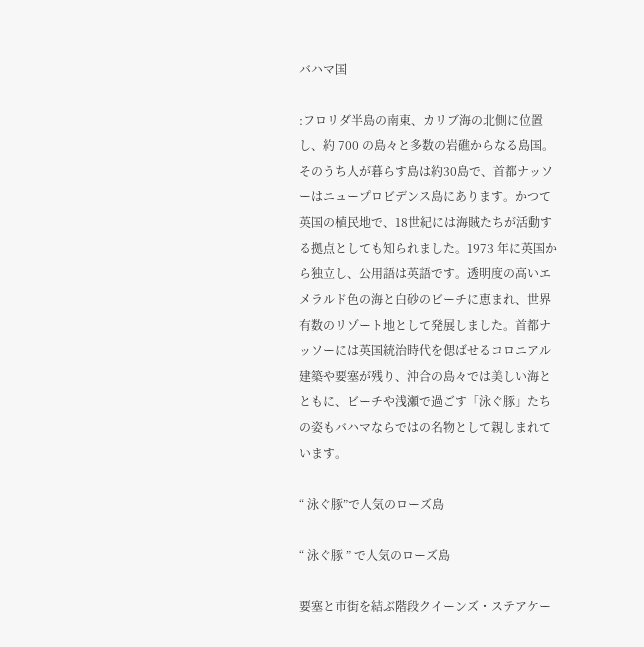バハマ国

:フロリダ半島の南東、カリブ海の北側に位置し、約 700 の島々と多数の岩礁からなる島国。そのうち人が暮らす島は約30島で、首都ナッソーはニュープロビデンス島にあります。かつて英国の植民地で、18世紀には海賊たちが活動する拠点としても知られました。1973 年に英国から独立し、公用語は英語です。透明度の高いエメラルド色の海と白砂のビーチに恵まれ、世界有数のリゾート地として発展しました。首都ナッソーには英国統治時代を偲ばせるコロニアル建築や要塞が残り、沖合の島々では美しい海とともに、ビーチや浅瀬で過ごす「泳ぐ豚」たちの姿もバハマならではの名物として親しまれています。

“ 泳ぐ豚”で人気のローズ島

“ 泳ぐ豚 ” で人気のローズ島

要塞と市街を結ぶ階段クイーンズ・ステアケー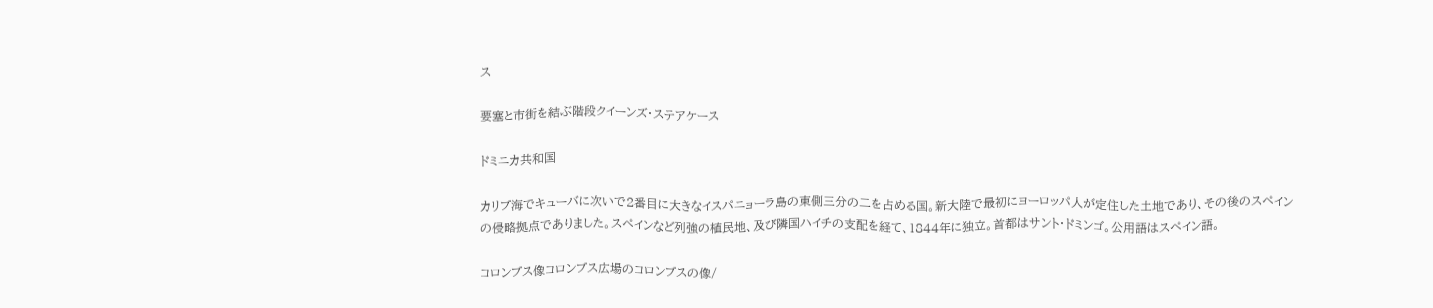ス

要塞と市街を結ぶ階段クイーンズ・ステアケース

ドミニカ共和国

カリブ海でキューバに次いで2番目に大きなイスパニョーラ島の東側三分の二を占める国。新大陸で最初にヨーロッパ人が定住した土地であり、その後のスペインの侵略拠点でありました。スペインなど列強の植民地、及び隣国ハイチの支配を経て、1844年に独立。首都はサント・ドミンゴ。公用語はスペイン語。

コロンブス像コロンブス広場のコロンブスの像/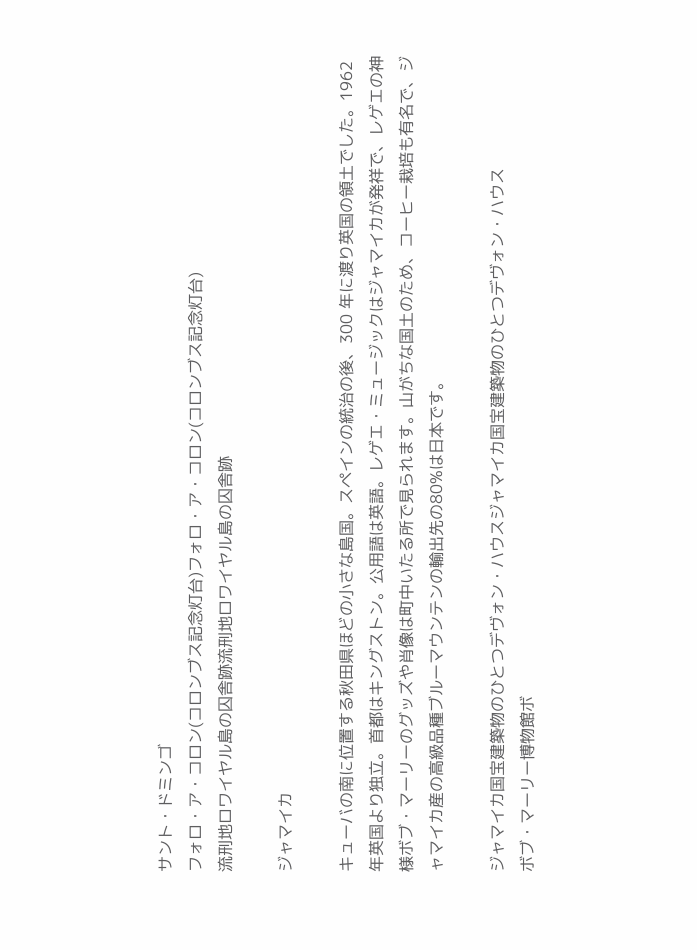サント・ドミンゴ
フォロ・ア・コロン(コロンブス記念灯台)フォロ・ア・コロン(コロンブス記念灯台)
流刑地ロワイヤル島の囚舎跡流刑地ロワイヤル島の囚舎跡

ジャマイカ

キューバの南に位置する秋田県ほどの小さな島国。スペインの統治の後、300 年に渡り英国の領土でした。1962 年英国より独立。首都はキングストン。公用語は英語。レゲエ・ミュージックはジャマイカが発祥で、レゲエの神様ボブ・マーリーのグッズや肖像は町中いたる所で見られます。山がちな国土のため、コーヒー栽培も有名で、ジャマイカ産の高級品種ブルーマウンテンの輸出先の80%は日本です。

ジャマイカ国宝建築物のひとつデヴォン・ハウスジャマイカ国宝建築物のひとつデヴォン・ハウス
ボブ・マーリー博物館ボ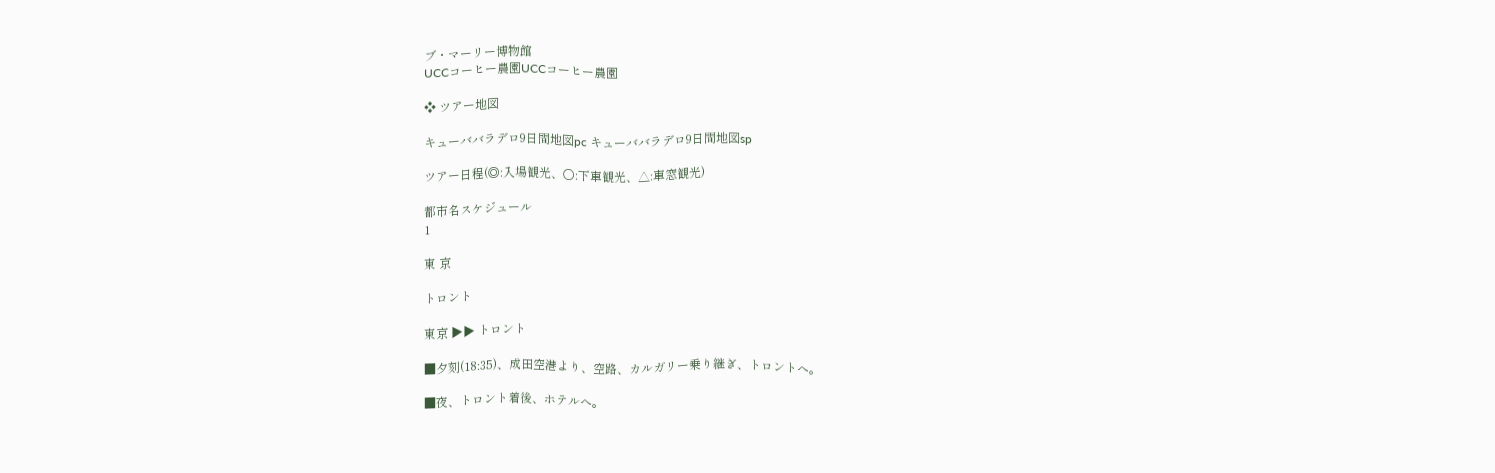ブ・マーリー博物館
UCCコーヒー農園UCCコーヒー農園

❖ ツアー地図

キューババラデロ9日間地図pc キューババラデロ9日間地図sp

ツアー日程(◎:入場観光、○:下車観光、△:車窓観光)

都市名スケジュール
1

東 京

トロント

東京 ▶▶ トロント

■夕刻(18:35)、成田空港より、空路、カルガリー乗り継ぎ、トロントへ。

■夜、トロント着後、ホテルへ。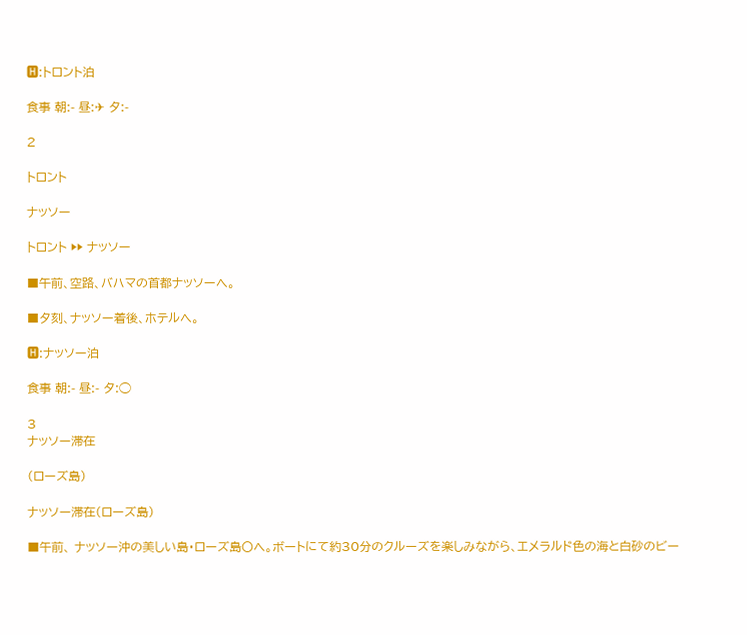🅷:トロント泊

食事 朝:- 昼:✈ 夕:-

2

トロント

ナッソー

トロント ▶▶ ナッソー

■午前、空路、バハマの首都ナッソーへ。

■夕刻、ナッソー着後、ホテルへ。

🅷:ナッソー泊

食事 朝:- 昼:- 夕:◯

3
ナッソー滞在

(ローズ島)

ナッソー滞在(ローズ島)

■午前、 ナッソー沖の美しい島・ローズ島〇へ。ボートにて約30分のクルーズを楽しみながら、エメラルド色の海と白砂のビー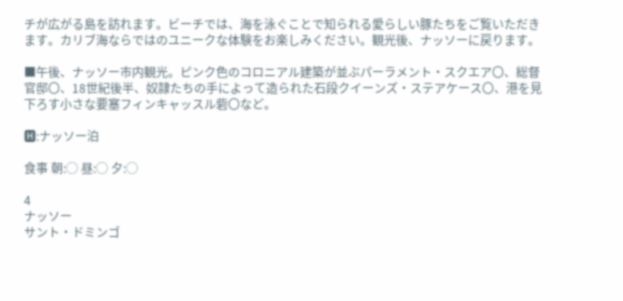チが広がる島を訪れます。ビーチでは、海を泳ぐことで知られる愛らしい豚たちをご覧いただきます。カリブ海ならではのユニークな体験をお楽しみください。観光後、ナッソーに戻ります。

■午後、ナッソー市内観光。ピンク色のコロニアル建築が並ぶパーラメント・スクエア〇、総督官邸〇、18世紀後半、奴隷たちの手によって造られた石段クイーンズ・ステアケース〇、港を見下ろす小さな要塞フィンキャッスル砦〇など。

🅷:ナッソー泊

食事 朝:◯ 昼:◯ 夕:◯

4
ナッソー
サント・ドミンゴ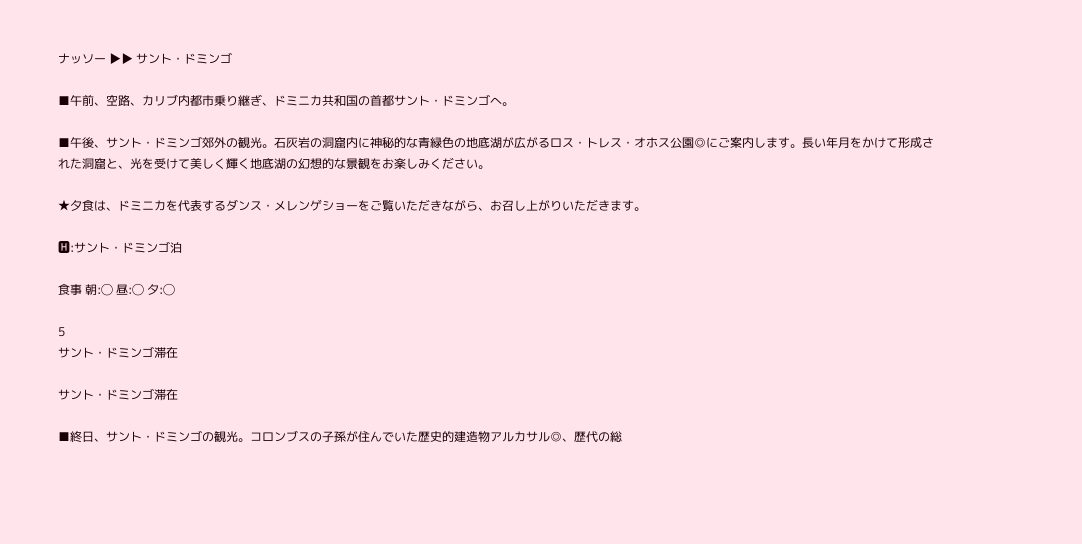ナッソー ▶▶ サント・ドミンゴ

■午前、空路、カリブ内都市乗り継ぎ、ドミニカ共和国の首都サント・ドミンゴへ。

■午後、サント・ドミンゴ郊外の観光。石灰岩の洞窟内に神秘的な青緑色の地底湖が広がるロス・トレス・オホス公園◎にご案内します。長い年月をかけて形成された洞窟と、光を受けて美しく輝く地底湖の幻想的な景観をお楽しみください。

★夕食は、ドミニカを代表するダンス・メレンゲショーをご覧いただきながら、お召し上がりいただきます。

🅷:サント・ドミンゴ泊

食事 朝:◯ 昼:◯ 夕:◯

5
サント・ドミンゴ滞在

サント・ドミンゴ滞在

■終日、サント・ドミンゴの観光。コロンブスの子孫が住んでいた歴史的建造物アルカサル◎、歴代の総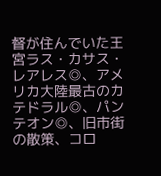督が住んでいた王宮ラス・カサス・レアレス◎、アメリカ大陸最古のカテドラル◎、パンテオン◎、旧市街の散策、コロ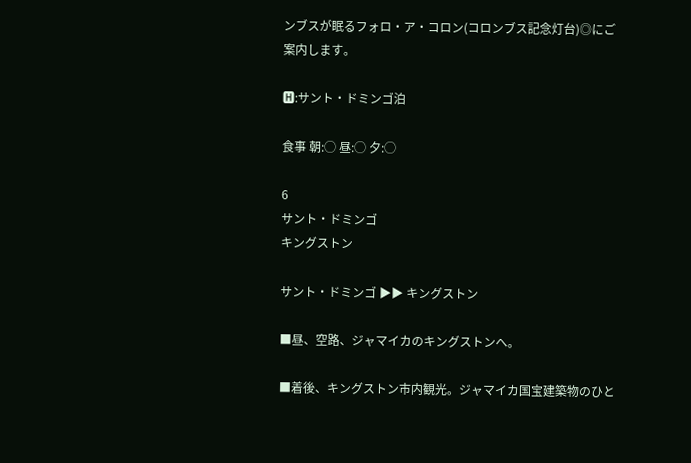ンブスが眠るフォロ・ア・コロン(コロンブス記念灯台)◎にご案内します。

🅷:サント・ドミンゴ泊

食事 朝:◯ 昼:◯ 夕:◯

6
サント・ドミンゴ
キングストン

サント・ドミンゴ ▶▶ キングストン

■昼、空路、ジャマイカのキングストンへ。

■着後、キングストン市内観光。ジャマイカ国宝建築物のひと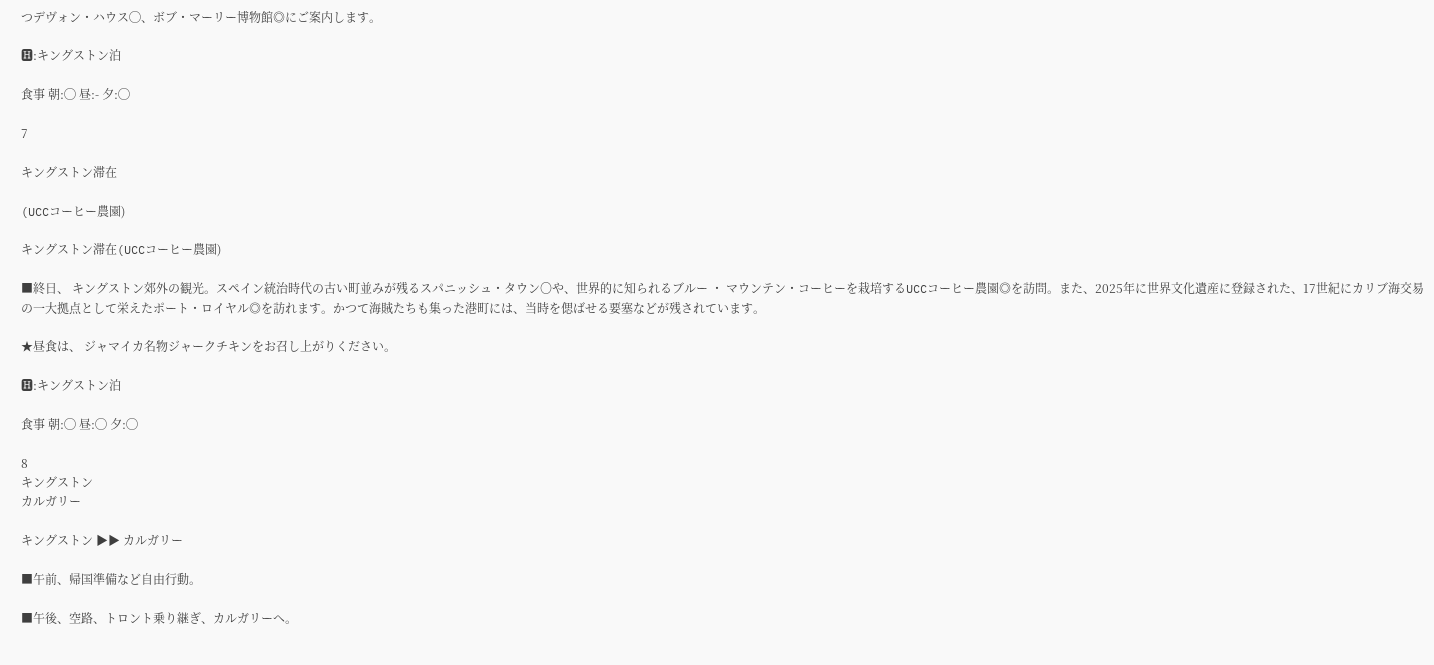つデヴォン・ハウス◯、ボブ・マーリー博物館◎にご案内します。

🅷:キングストン泊

食事 朝:◯ 昼:- 夕:◯

7

キングストン滞在

(UCCコーヒー農園)

キングストン滞在(UCCコーヒー農園)

■終日、 キングストン郊外の観光。スペイン統治時代の古い町並みが残るスパニッシュ・タウン〇や、世界的に知られるブルー ・ マウンテン・コーヒーを栽培するUCCコーヒー農園◎を訪問。また、2025年に世界文化遺産に登録された、17世紀にカリブ海交易の一大拠点として栄えたポート・ロイヤル◎を訪れます。かつて海賊たちも集った港町には、当時を偲ばせる要塞などが残されています。

★昼食は、 ジャマイカ名物ジャークチキンをお召し上がりください。

🅷:キングストン泊

食事 朝:◯ 昼:◯ 夕:◯

8
キングストン
カルガリー

キングストン ▶▶ カルガリー

■午前、帰国準備など自由行動。

■午後、空路、トロント乗り継ぎ、カルガリーへ。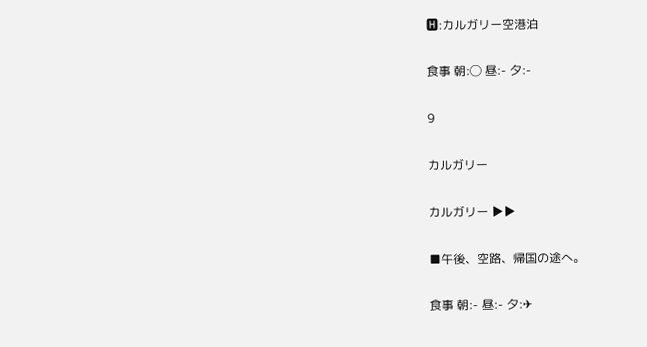🅷:カルガリー空港泊

食事 朝:◯ 昼:- 夕:-

9

カルガリー

カルガリー ▶▶

■午後、空路、帰国の途へ。

食事 朝:- 昼:- 夕:✈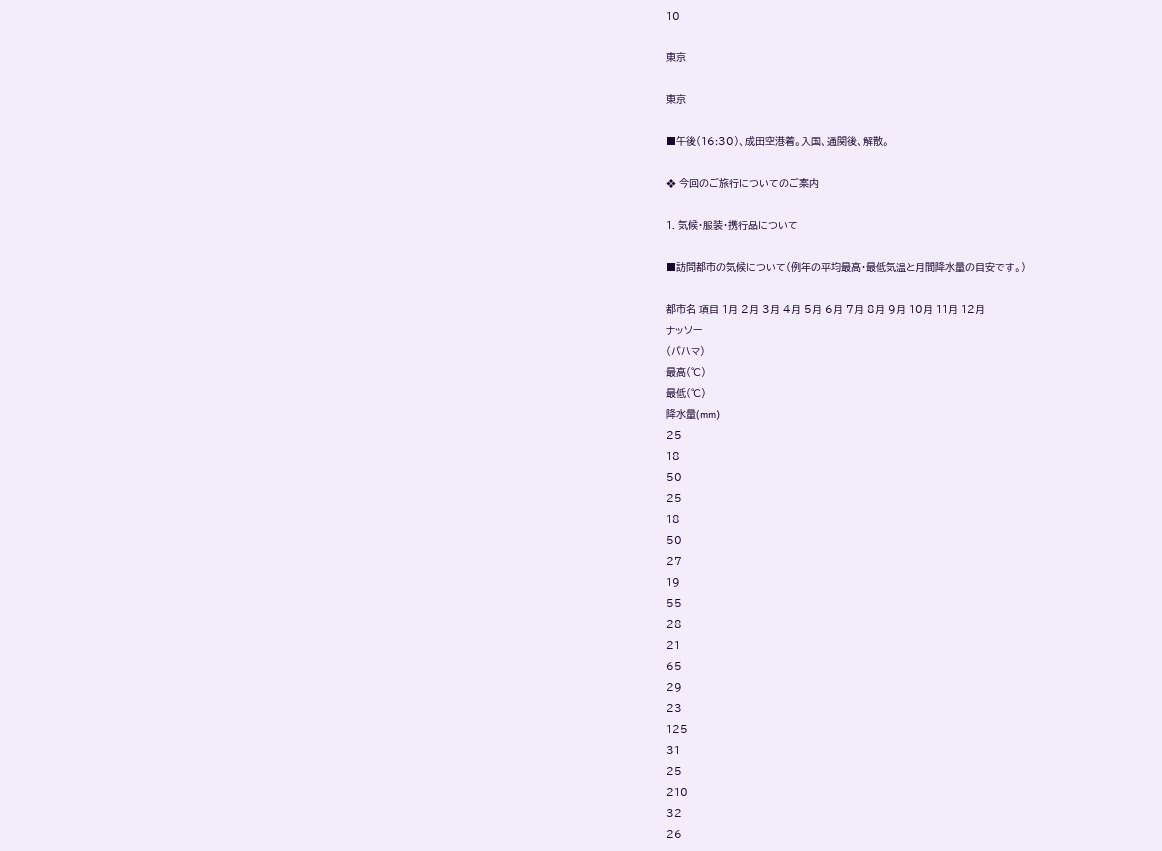10

東京

東京

■午後(16:30)、成田空港着。入国、通関後、解散。

❖ 今回のご旅行についてのご案内

1. 気候・服装・携行品について

■訪問都市の気候について(例年の平均最高・最低気温と月間降水量の目安です。)

都市名 項目 1月 2月 3月 4月 5月 6月 7月 8月 9月 10月 11月 12月
ナッソー
(バハマ)
最高(℃)
最低(℃)
降水量(mm)
25
18
50
25
18
50
27
19
55
28
21
65
29
23
125
31
25
210
32
26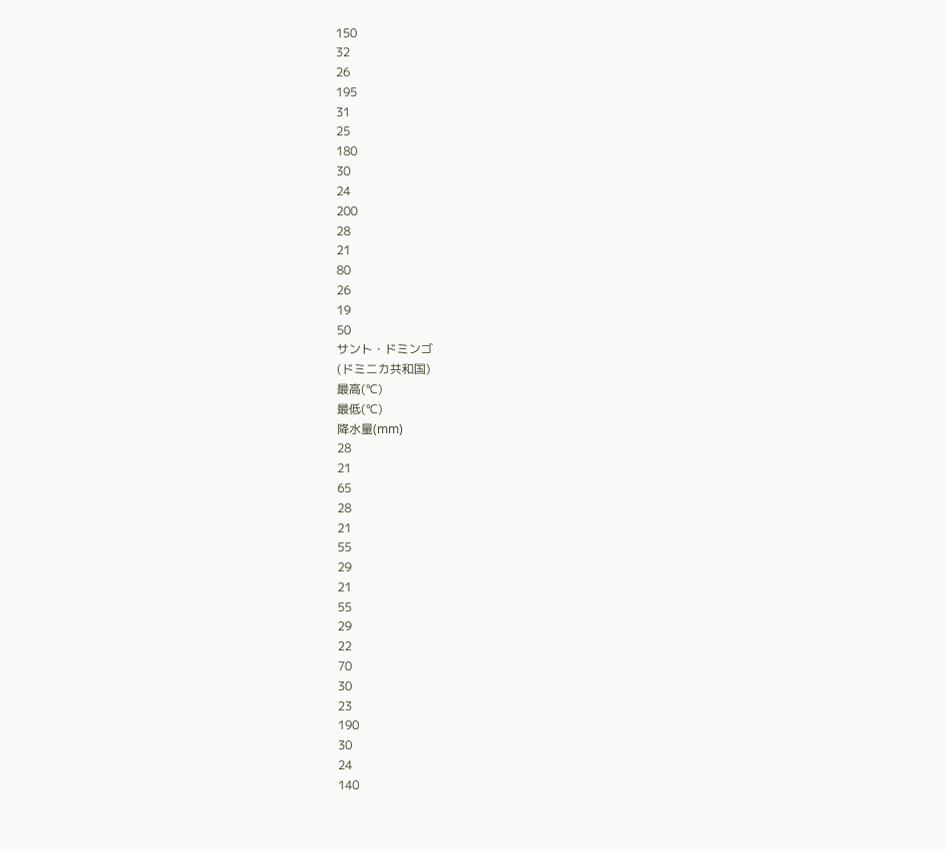150
32
26
195
31
25
180
30
24
200
28
21
80
26
19
50
サント・ドミンゴ
(ドミニカ共和国)
最高(℃)
最低(℃)
降水量(mm)
28
21
65
28
21
55
29
21
55
29
22
70
30
23
190
30
24
140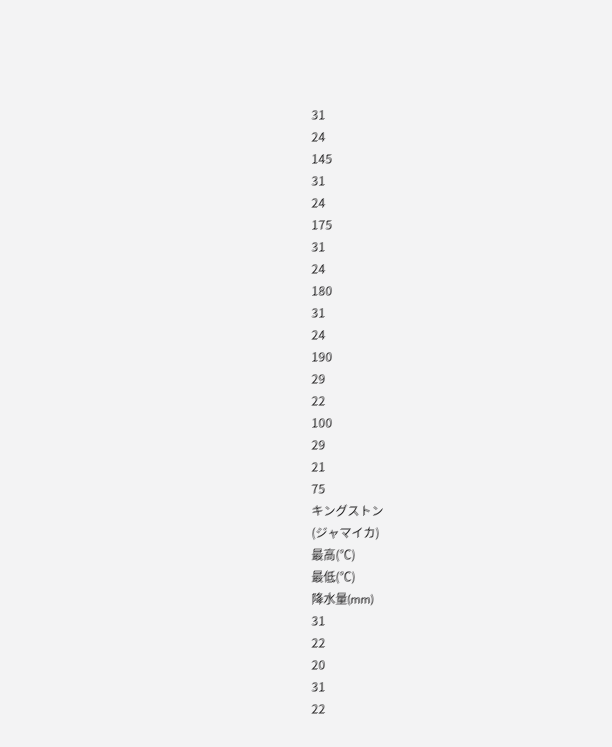31
24
145
31
24
175
31
24
180
31
24
190
29
22
100
29
21
75
キングストン
(ジャマイカ)
最高(℃)
最低(℃)
降水量(mm)
31
22
20
31
22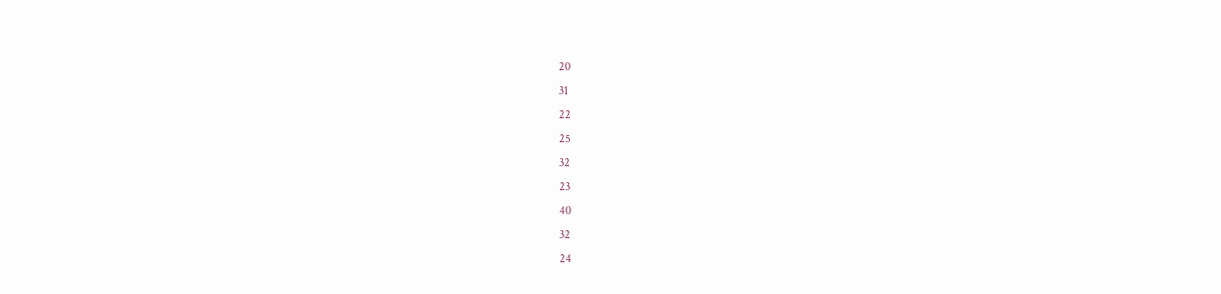20
31
22
25
32
23
40
32
24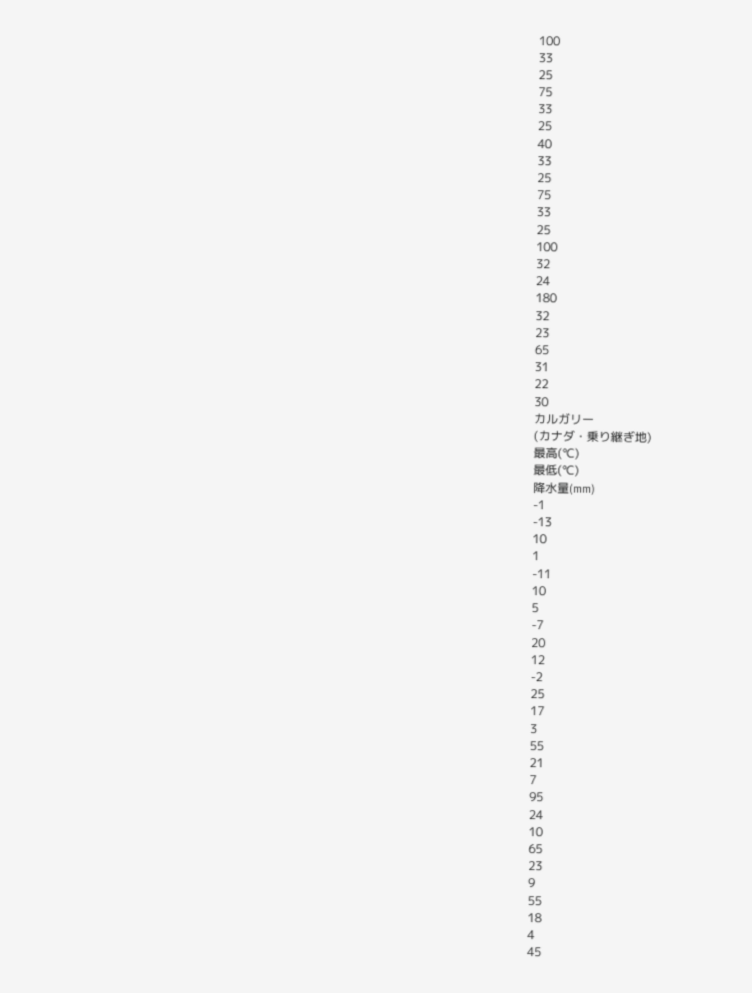100
33
25
75
33
25
40
33
25
75
33
25
100
32
24
180
32
23
65
31
22
30
カルガリー
(カナダ・乗り継ぎ地)
最高(℃)
最低(℃)
降水量(mm)
-1
-13
10
1
-11
10
5
-7
20
12
-2
25
17
3
55
21
7
95
24
10
65
23
9
55
18
4
45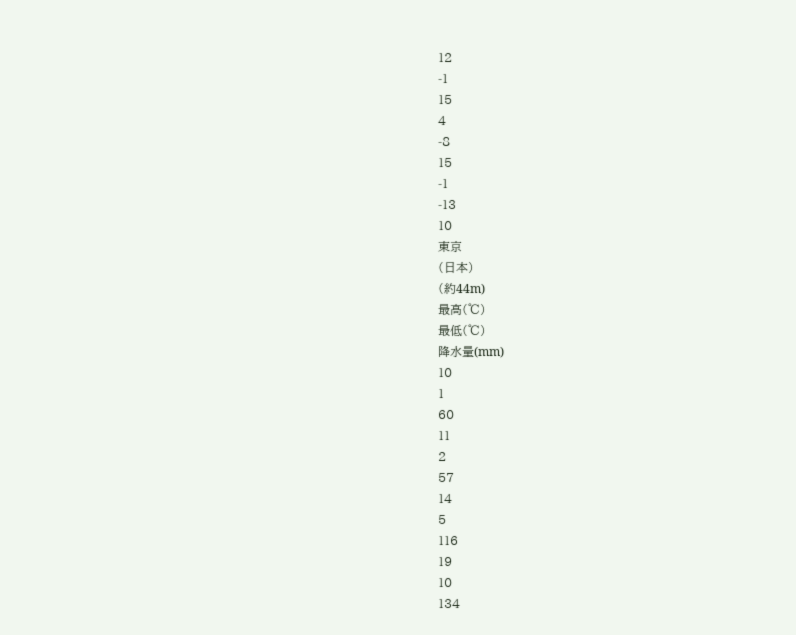12
-1
15
4
-8
15
-1
-13
10
東京
(日本)
(約44m)
最高(℃)
最低(℃)
降水量(mm)
10
1
60
11
2
57
14
5
116
19
10
134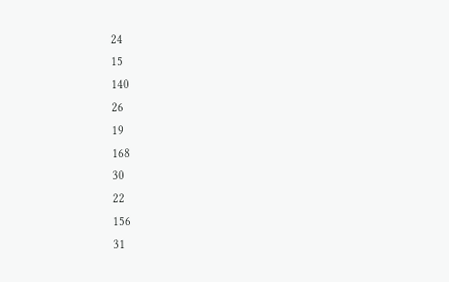24
15
140
26
19
168
30
22
156
31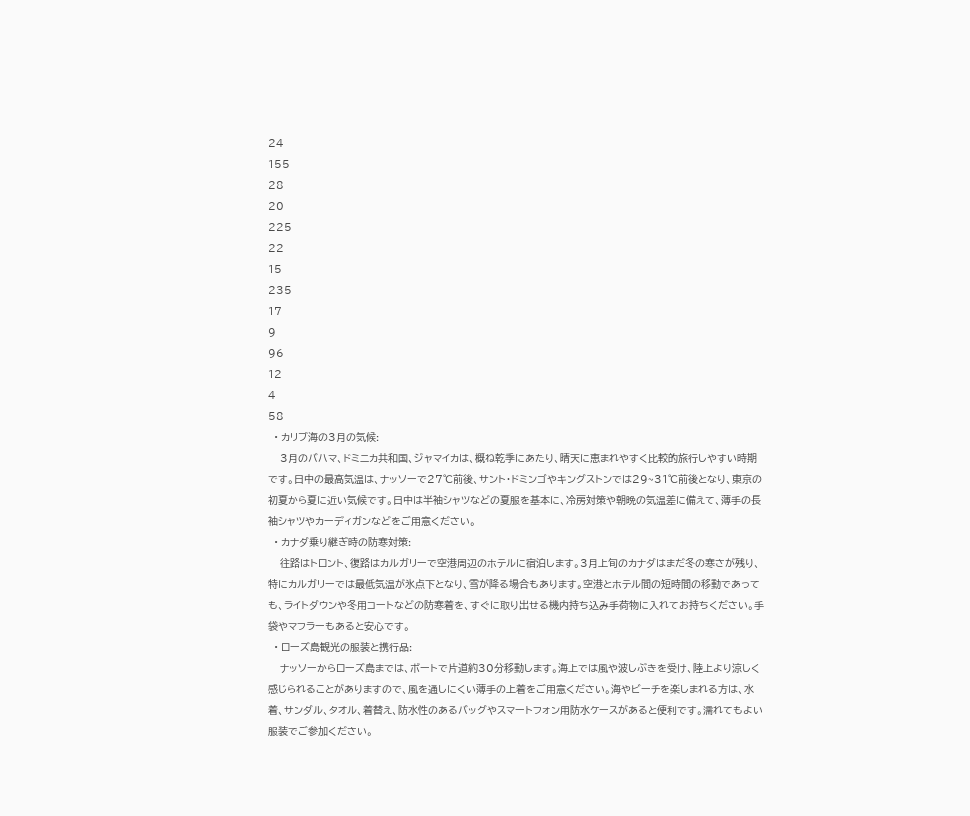24
155
28
20
225
22
15
235
17
9
96
12
4
58
  • カリブ海の3月の気候:
    3月のバハマ、ドミニカ共和国、ジャマイカは、概ね乾季にあたり、晴天に恵まれやすく比較的旅行しやすい時期です。日中の最高気温は、ナッソーで27℃前後、サント・ドミンゴやキングストンでは29~31℃前後となり、東京の初夏から夏に近い気候です。日中は半袖シャツなどの夏服を基本に、冷房対策や朝晩の気温差に備えて、薄手の長袖シャツやカーディガンなどをご用意ください。
  • カナダ乗り継ぎ時の防寒対策:
    往路はトロント、復路はカルガリーで空港周辺のホテルに宿泊します。3月上旬のカナダはまだ冬の寒さが残り、特にカルガリーでは最低気温が氷点下となり、雪が降る場合もあります。空港とホテル間の短時間の移動であっても、ライトダウンや冬用コートなどの防寒着を、すぐに取り出せる機内持ち込み手荷物に入れてお持ちください。手袋やマフラーもあると安心です。
  • ローズ島観光の服装と携行品:
    ナッソーからローズ島までは、ボートで片道約30分移動します。海上では風や波しぶきを受け、陸上より涼しく感じられることがありますので、風を通しにくい薄手の上着をご用意ください。海やビーチを楽しまれる方は、水着、サンダル、タオル、着替え、防水性のあるバッグやスマートフォン用防水ケースがあると便利です。濡れてもよい服装でご参加ください。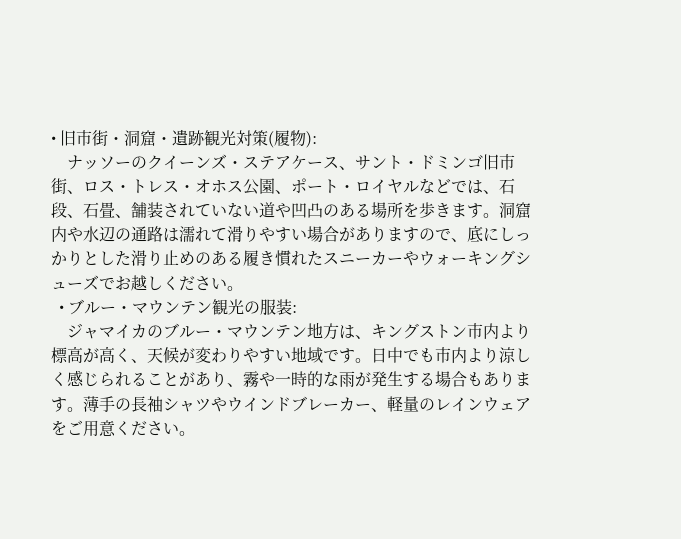• 旧市街・洞窟・遺跡観光対策(履物):
    ナッソーのクイーンズ・ステアケース、サント・ドミンゴ旧市街、ロス・トレス・オホス公園、ポート・ロイヤルなどでは、石段、石畳、舗装されていない道や凹凸のある場所を歩きます。洞窟内や水辺の通路は濡れて滑りやすい場合がありますので、底にしっかりとした滑り止めのある履き慣れたスニーカーやウォーキングシューズでお越しください。
  • ブルー・マウンテン観光の服装:
    ジャマイカのブルー・マウンテン地方は、キングストン市内より標高が高く、天候が変わりやすい地域です。日中でも市内より涼しく感じられることがあり、霧や一時的な雨が発生する場合もあります。薄手の長袖シャツやウインドブレーカー、軽量のレインウェアをご用意ください。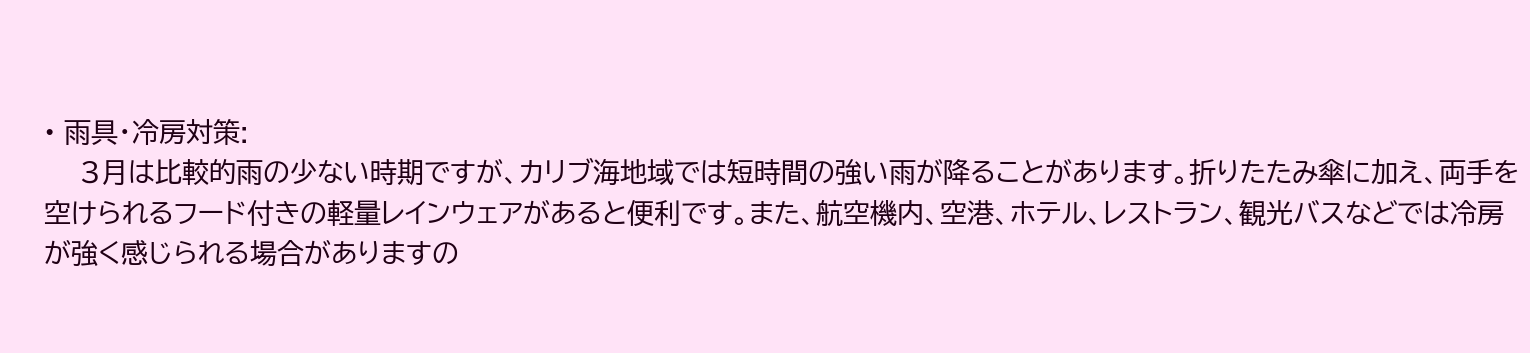• 雨具・冷房対策:
    3月は比較的雨の少ない時期ですが、カリブ海地域では短時間の強い雨が降ることがあります。折りたたみ傘に加え、両手を空けられるフード付きの軽量レインウェアがあると便利です。また、航空機内、空港、ホテル、レストラン、観光バスなどでは冷房が強く感じられる場合がありますの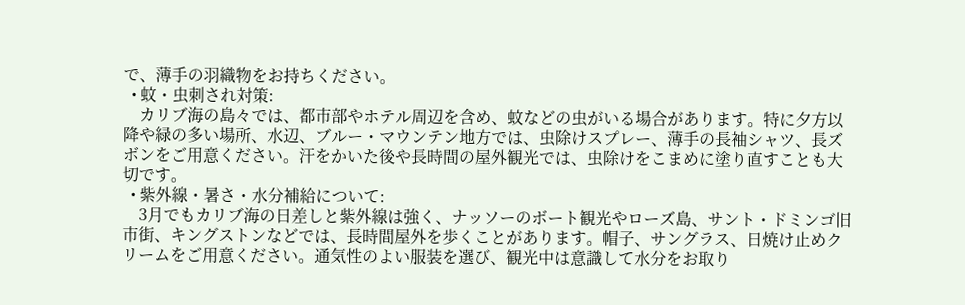で、薄手の羽織物をお持ちください。
  • 蚊・虫刺され対策:
    カリブ海の島々では、都市部やホテル周辺を含め、蚊などの虫がいる場合があります。特に夕方以降や緑の多い場所、水辺、ブルー・マウンテン地方では、虫除けスプレー、薄手の長袖シャツ、長ズボンをご用意ください。汗をかいた後や長時間の屋外観光では、虫除けをこまめに塗り直すことも大切です。
  • 紫外線・暑さ・水分補給について:
    3月でもカリブ海の日差しと紫外線は強く、ナッソーのボート観光やローズ島、サント・ドミンゴ旧市街、キングストンなどでは、長時間屋外を歩くことがあります。帽子、サングラス、日焼け止めクリームをご用意ください。通気性のよい服装を選び、観光中は意識して水分をお取り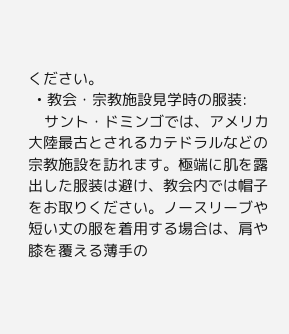ください。
  • 教会・宗教施設見学時の服装:
    サント・ドミンゴでは、アメリカ大陸最古とされるカテドラルなどの宗教施設を訪れます。極端に肌を露出した服装は避け、教会内では帽子をお取りください。ノースリーブや短い丈の服を着用する場合は、肩や膝を覆える薄手の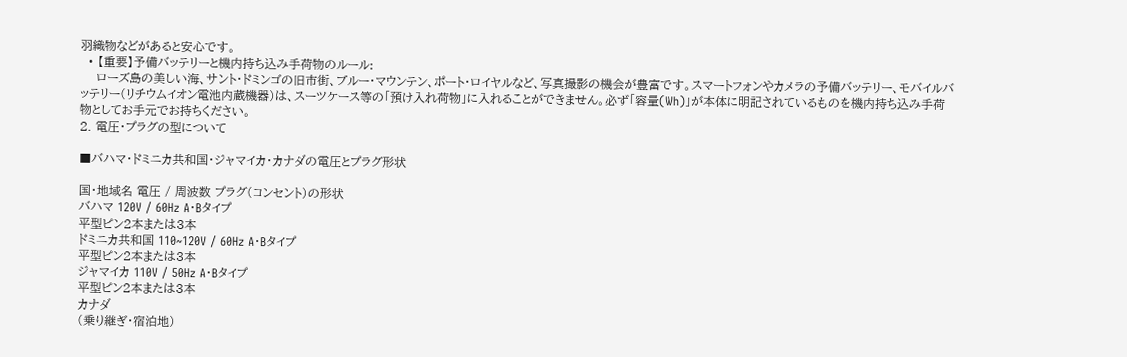羽織物などがあると安心です。
  • 【重要】予備バッテリーと機内持ち込み手荷物のルール:
    ローズ島の美しい海、サント・ドミンゴの旧市街、ブルー・マウンテン、ポート・ロイヤルなど、写真撮影の機会が豊富です。スマートフォンやカメラの予備バッテリー、モバイルバッテリー(リチウムイオン電池内蔵機器)は、スーツケース等の「預け入れ荷物」に入れることができません。必ず「容量(Wh)」が本体に明記されているものを機内持ち込み手荷物としてお手元でお持ちください。
2. 電圧・プラグの型について

■バハマ・ドミニカ共和国・ジャマイカ・カナダの電圧とプラグ形状

国・地域名 電圧 / 周波数 プラグ(コンセント)の形状
バハマ 120V / 60Hz A・Bタイプ
平型ピン2本または3本
ドミニカ共和国 110~120V / 60Hz A・Bタイプ
平型ピン2本または3本
ジャマイカ 110V / 50Hz A・Bタイプ
平型ピン2本または3本
カナダ
(乗り継ぎ・宿泊地)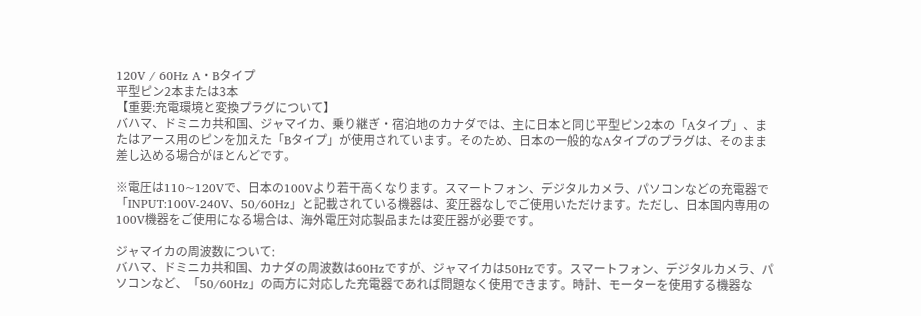120V / 60Hz A・Bタイプ
平型ピン2本または3本
【重要:充電環境と変換プラグについて】
バハマ、ドミニカ共和国、ジャマイカ、乗り継ぎ・宿泊地のカナダでは、主に日本と同じ平型ピン2本の「Aタイプ」、またはアース用のピンを加えた「Bタイプ」が使用されています。そのため、日本の一般的なAタイプのプラグは、そのまま差し込める場合がほとんどです。

※電圧は110~120Vで、日本の100Vより若干高くなります。スマートフォン、デジタルカメラ、パソコンなどの充電器で「INPUT:100V-240V、50/60Hz」と記載されている機器は、変圧器なしでご使用いただけます。ただし、日本国内専用の100V機器をご使用になる場合は、海外電圧対応製品または変圧器が必要です。

ジャマイカの周波数について:
バハマ、ドミニカ共和国、カナダの周波数は60Hzですが、ジャマイカは50Hzです。スマートフォン、デジタルカメラ、パソコンなど、「50/60Hz」の両方に対応した充電器であれば問題なく使用できます。時計、モーターを使用する機器な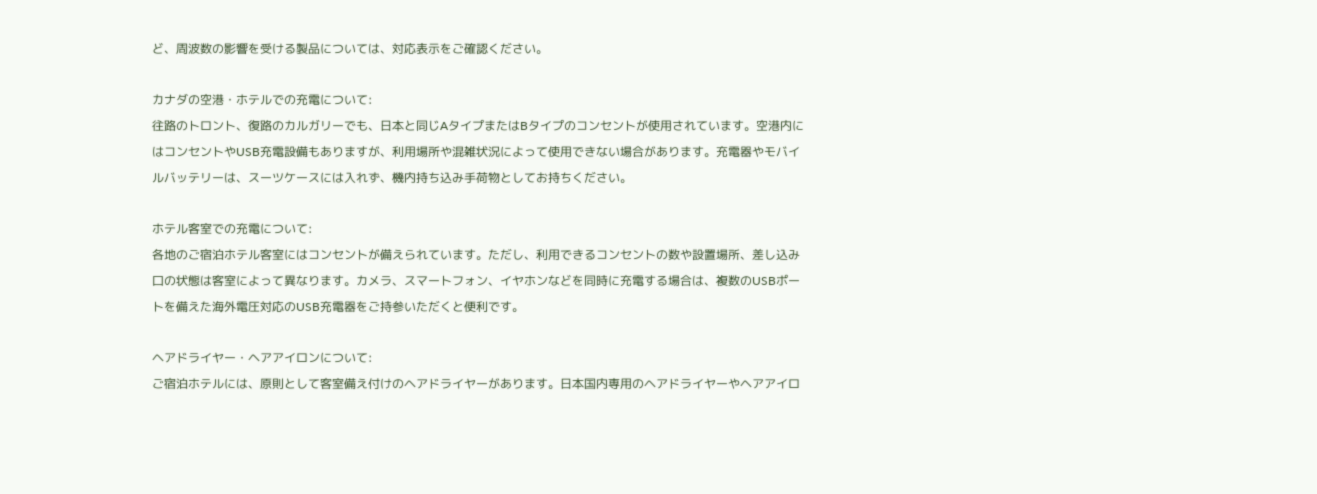ど、周波数の影響を受ける製品については、対応表示をご確認ください。

カナダの空港・ホテルでの充電について:
往路のトロント、復路のカルガリーでも、日本と同じAタイプまたはBタイプのコンセントが使用されています。空港内にはコンセントやUSB充電設備もありますが、利用場所や混雑状況によって使用できない場合があります。充電器やモバイルバッテリーは、スーツケースには入れず、機内持ち込み手荷物としてお持ちください。

ホテル客室での充電について:
各地のご宿泊ホテル客室にはコンセントが備えられています。ただし、利用できるコンセントの数や設置場所、差し込み口の状態は客室によって異なります。カメラ、スマートフォン、イヤホンなどを同時に充電する場合は、複数のUSBポートを備えた海外電圧対応のUSB充電器をご持参いただくと便利です。

ヘアドライヤー・ヘアアイロンについて:
ご宿泊ホテルには、原則として客室備え付けのヘアドライヤーがあります。日本国内専用のヘアドライヤーやヘアアイロ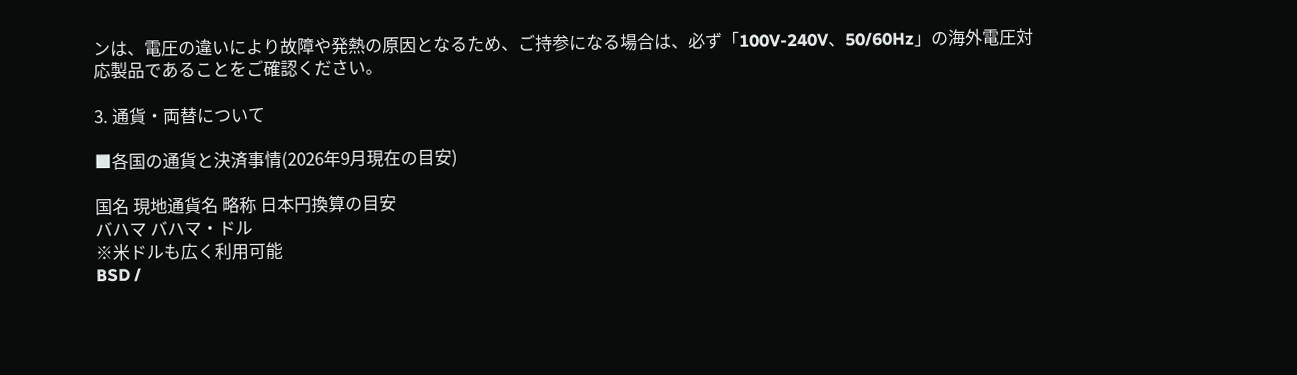ンは、電圧の違いにより故障や発熱の原因となるため、ご持参になる場合は、必ず「100V-240V、50/60Hz」の海外電圧対応製品であることをご確認ください。

3. 通貨・両替について

■各国の通貨と決済事情(2026年9月現在の目安)

国名 現地通貨名 略称 日本円換算の目安
バハマ バハマ・ドル
※米ドルも広く利用可能
BSD /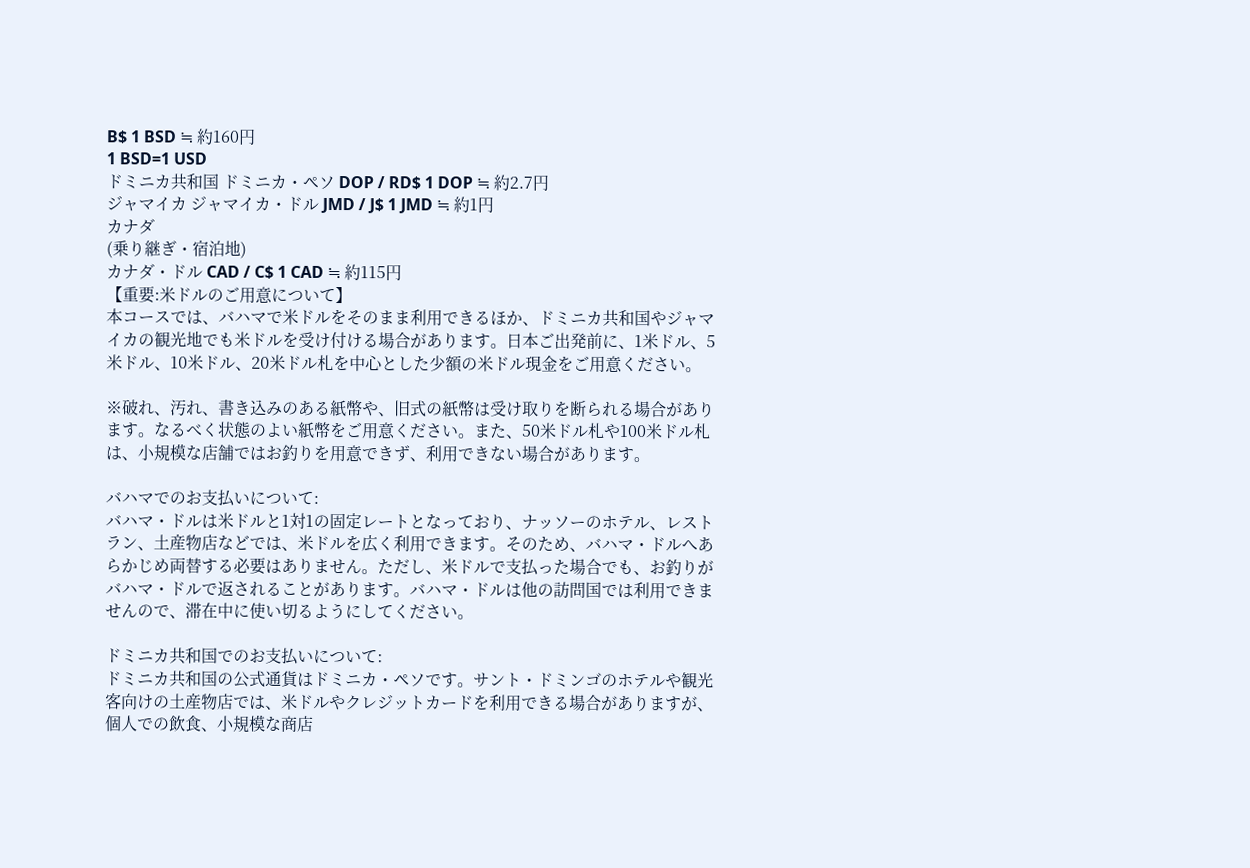B$ 1 BSD ≒ 約160円
1 BSD=1 USD
ドミニカ共和国 ドミニカ・ペソ DOP / RD$ 1 DOP ≒ 約2.7円
ジャマイカ ジャマイカ・ドル JMD / J$ 1 JMD ≒ 約1円
カナダ
(乗り継ぎ・宿泊地)
カナダ・ドル CAD / C$ 1 CAD ≒ 約115円
【重要:米ドルのご用意について】
本コースでは、バハマで米ドルをそのまま利用できるほか、ドミニカ共和国やジャマイカの観光地でも米ドルを受け付ける場合があります。日本ご出発前に、1米ドル、5米ドル、10米ドル、20米ドル札を中心とした少額の米ドル現金をご用意ください。

※破れ、汚れ、書き込みのある紙幣や、旧式の紙幣は受け取りを断られる場合があります。なるべく状態のよい紙幣をご用意ください。また、50米ドル札や100米ドル札は、小規模な店舗ではお釣りを用意できず、利用できない場合があります。

バハマでのお支払いについて:
バハマ・ドルは米ドルと1対1の固定レートとなっており、ナッソーのホテル、レストラン、土産物店などでは、米ドルを広く利用できます。そのため、バハマ・ドルへあらかじめ両替する必要はありません。ただし、米ドルで支払った場合でも、お釣りがバハマ・ドルで返されることがあります。バハマ・ドルは他の訪問国では利用できませんので、滞在中に使い切るようにしてください。

ドミニカ共和国でのお支払いについて:
ドミニカ共和国の公式通貨はドミニカ・ペソです。サント・ドミンゴのホテルや観光客向けの土産物店では、米ドルやクレジットカードを利用できる場合がありますが、個人での飲食、小規模な商店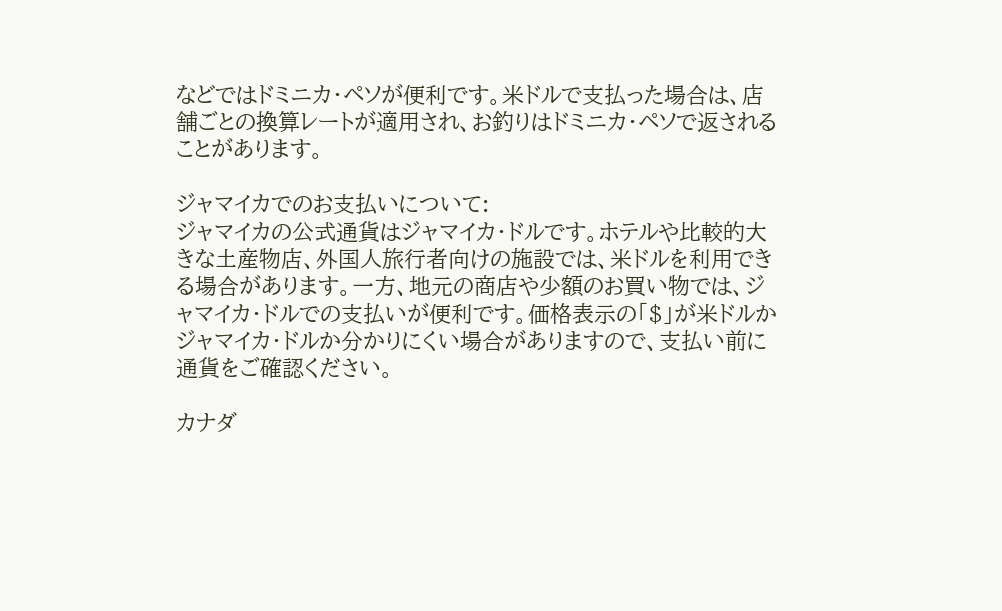などではドミニカ・ペソが便利です。米ドルで支払った場合は、店舗ごとの換算レートが適用され、お釣りはドミニカ・ペソで返されることがあります。

ジャマイカでのお支払いについて:
ジャマイカの公式通貨はジャマイカ・ドルです。ホテルや比較的大きな土産物店、外国人旅行者向けの施設では、米ドルを利用できる場合があります。一方、地元の商店や少額のお買い物では、ジャマイカ・ドルでの支払いが便利です。価格表示の「$」が米ドルかジャマイカ・ドルか分かりにくい場合がありますので、支払い前に通貨をご確認ください。

カナダ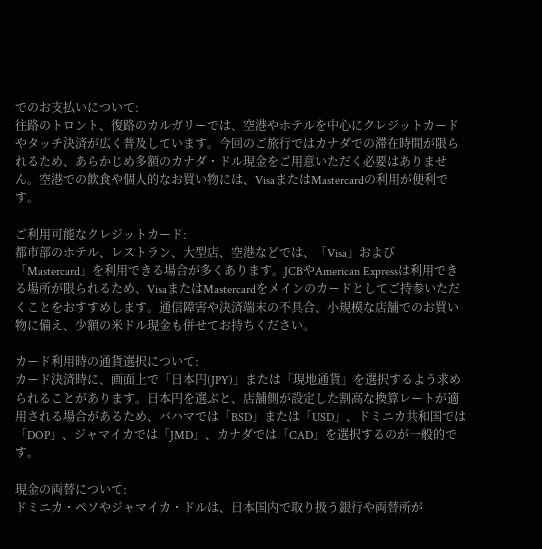でのお支払いについて:
往路のトロント、復路のカルガリーでは、空港やホテルを中心にクレジットカードやタッチ決済が広く普及しています。今回のご旅行ではカナダでの滞在時間が限られるため、あらかじめ多額のカナダ・ドル現金をご用意いただく必要はありません。空港での飲食や個人的なお買い物には、VisaまたはMastercardの利用が便利です。

ご利用可能なクレジットカード:
都市部のホテル、レストラン、大型店、空港などでは、「Visa」および「Mastercard」を利用できる場合が多くあります。JCBやAmerican Expressは利用できる場所が限られるため、VisaまたはMastercardをメインのカードとしてご持参いただくことをおすすめします。通信障害や決済端末の不具合、小規模な店舗でのお買い物に備え、少額の米ドル現金も併せてお持ちください。

カード利用時の通貨選択について:
カード決済時に、画面上で「日本円(JPY)」または「現地通貨」を選択するよう求められることがあります。日本円を選ぶと、店舗側が設定した割高な換算レートが適用される場合があるため、バハマでは「BSD」または「USD」、ドミニカ共和国では「DOP」、ジャマイカでは「JMD」、カナダでは「CAD」を選択するのが一般的です。

現金の両替について:
ドミニカ・ペソやジャマイカ・ドルは、日本国内で取り扱う銀行や両替所が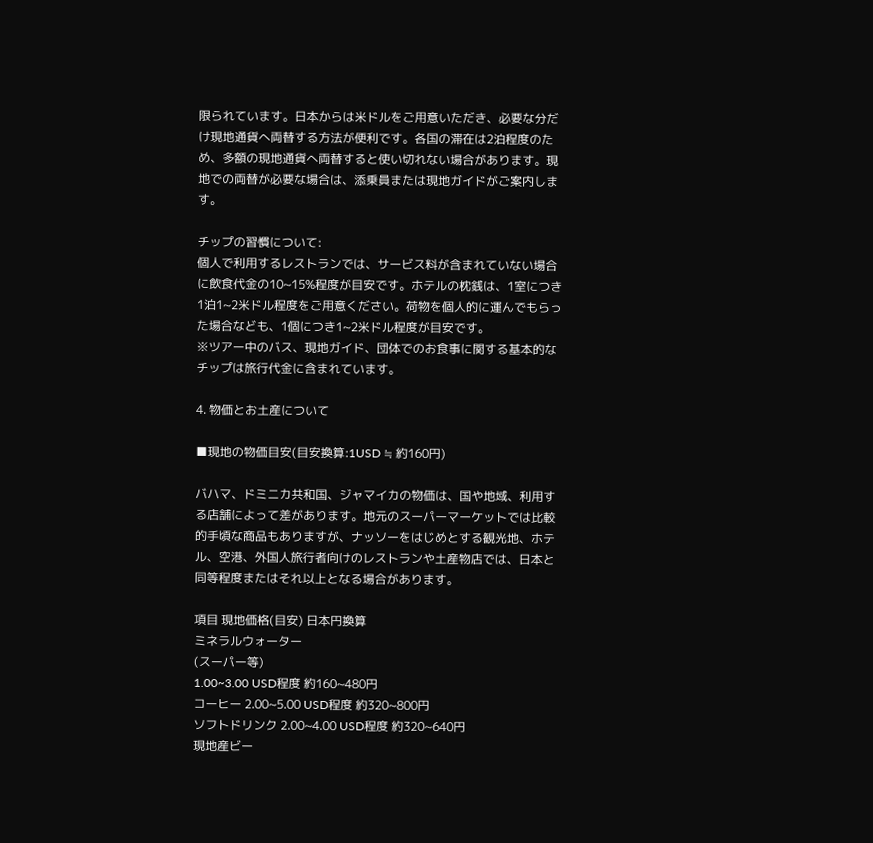限られています。日本からは米ドルをご用意いただき、必要な分だけ現地通貨へ両替する方法が便利です。各国の滞在は2泊程度のため、多額の現地通貨へ両替すると使い切れない場合があります。現地での両替が必要な場合は、添乗員または現地ガイドがご案内します。

チップの習慣について:
個人で利用するレストランでは、サービス料が含まれていない場合に飲食代金の10~15%程度が目安です。ホテルの枕銭は、1室につき1泊1~2米ドル程度をご用意ください。荷物を個人的に運んでもらった場合なども、1個につき1~2米ドル程度が目安です。
※ツアー中のバス、現地ガイド、団体でのお食事に関する基本的なチップは旅行代金に含まれています。

4. 物価とお土産について

■現地の物価目安(目安換算:1USD ≒ 約160円)

バハマ、ドミニカ共和国、ジャマイカの物価は、国や地域、利用する店舗によって差があります。地元のスーパーマーケットでは比較的手頃な商品もありますが、ナッソーをはじめとする観光地、ホテル、空港、外国人旅行者向けのレストランや土産物店では、日本と同等程度またはそれ以上となる場合があります。

項目 現地価格(目安) 日本円換算
ミネラルウォーター
(スーパー等)
1.00~3.00 USD程度 約160~480円
コーヒー 2.00~5.00 USD程度 約320~800円
ソフトドリンク 2.00~4.00 USD程度 約320~640円
現地産ビー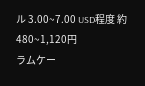ル 3.00~7.00 USD程度 約480~1,120円
ラムケー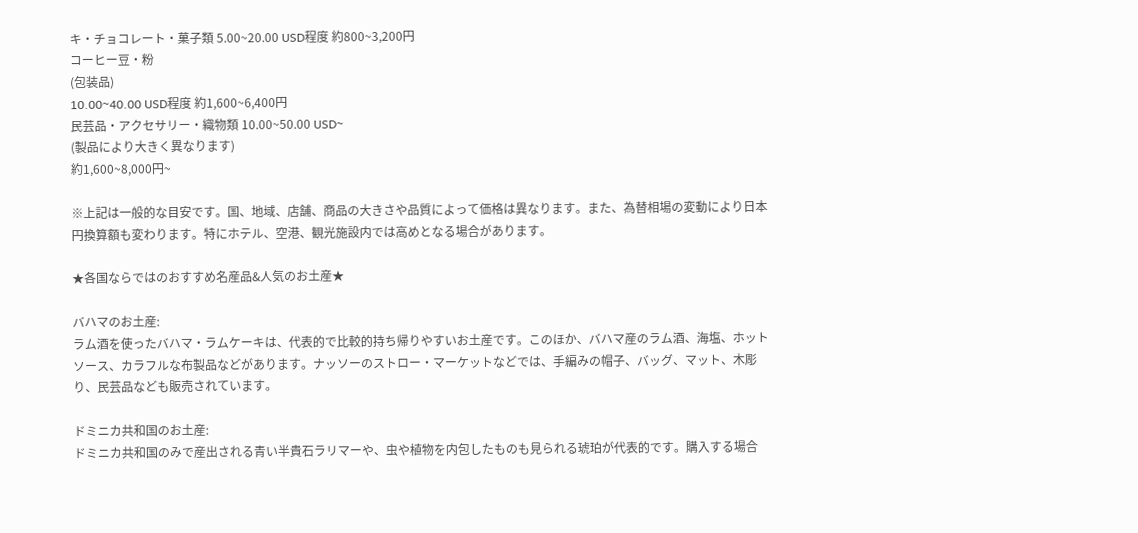キ・チョコレート・菓子類 5.00~20.00 USD程度 約800~3,200円
コーヒー豆・粉
(包装品)
10.00~40.00 USD程度 約1,600~6,400円
民芸品・アクセサリー・織物類 10.00~50.00 USD~
(製品により大きく異なります)
約1,600~8,000円~

※上記は一般的な目安です。国、地域、店舗、商品の大きさや品質によって価格は異なります。また、為替相場の変動により日本円換算額も変わります。特にホテル、空港、観光施設内では高めとなる場合があります。

★各国ならではのおすすめ名産品&人気のお土産★

バハマのお土産:
ラム酒を使ったバハマ・ラムケーキは、代表的で比較的持ち帰りやすいお土産です。このほか、バハマ産のラム酒、海塩、ホットソース、カラフルな布製品などがあります。ナッソーのストロー・マーケットなどでは、手編みの帽子、バッグ、マット、木彫り、民芸品なども販売されています。

ドミニカ共和国のお土産:
ドミニカ共和国のみで産出される青い半貴石ラリマーや、虫や植物を内包したものも見られる琥珀が代表的です。購入する場合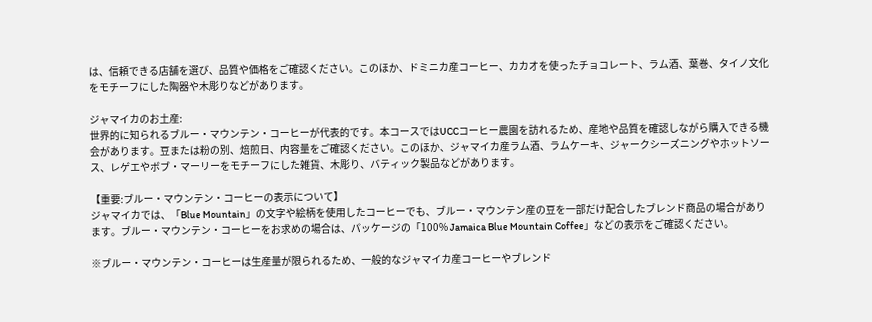は、信頼できる店舗を選び、品質や価格をご確認ください。このほか、ドミニカ産コーヒー、カカオを使ったチョコレート、ラム酒、葉巻、タイノ文化をモチーフにした陶器や木彫りなどがあります。

ジャマイカのお土産:
世界的に知られるブルー・マウンテン・コーヒーが代表的です。本コースではUCCコーヒー農園を訪れるため、産地や品質を確認しながら購入できる機会があります。豆または粉の別、焙煎日、内容量をご確認ください。このほか、ジャマイカ産ラム酒、ラムケーキ、ジャークシーズニングやホットソース、レゲエやボブ・マーリーをモチーフにした雑貨、木彫り、バティック製品などがあります。

【重要:ブルー・マウンテン・コーヒーの表示について】
ジャマイカでは、「Blue Mountain」の文字や絵柄を使用したコーヒーでも、ブルー・マウンテン産の豆を一部だけ配合したブレンド商品の場合があります。ブルー・マウンテン・コーヒーをお求めの場合は、パッケージの「100% Jamaica Blue Mountain Coffee」などの表示をご確認ください。

※ブルー・マウンテン・コーヒーは生産量が限られるため、一般的なジャマイカ産コーヒーやブレンド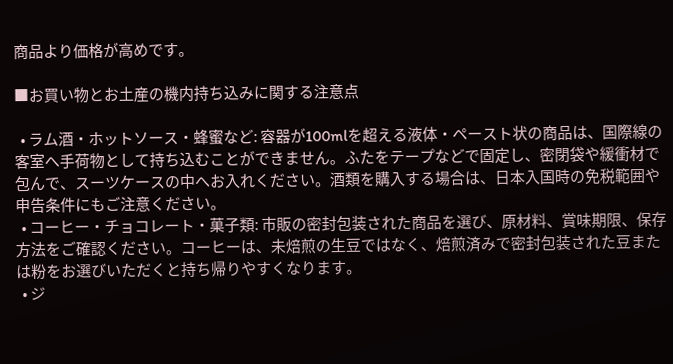商品より価格が高めです。

■お買い物とお土産の機内持ち込みに関する注意点

  • ラム酒・ホットソース・蜂蜜など: 容器が100mlを超える液体・ペースト状の商品は、国際線の客室へ手荷物として持ち込むことができません。ふたをテープなどで固定し、密閉袋や緩衝材で包んで、スーツケースの中へお入れください。酒類を購入する場合は、日本入国時の免税範囲や申告条件にもご注意ください。
  • コーヒー・チョコレート・菓子類: 市販の密封包装された商品を選び、原材料、賞味期限、保存方法をご確認ください。コーヒーは、未焙煎の生豆ではなく、焙煎済みで密封包装された豆または粉をお選びいただくと持ち帰りやすくなります。
  • ジ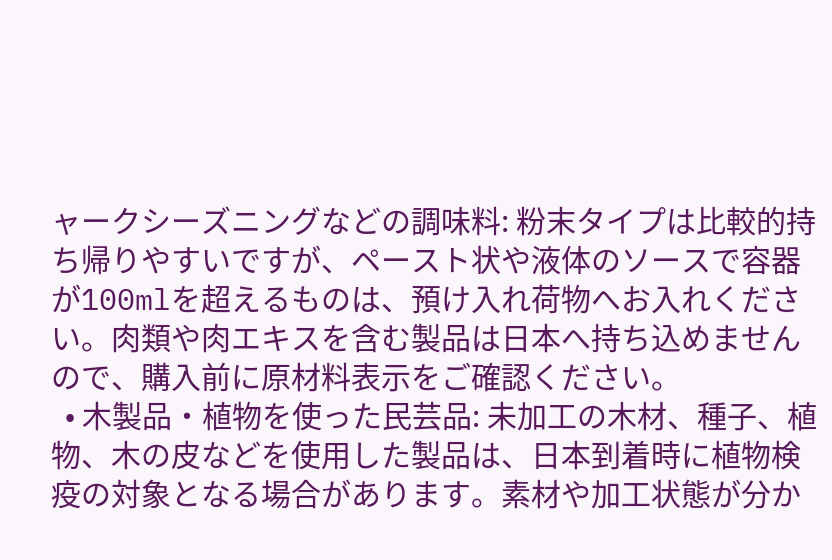ャークシーズニングなどの調味料: 粉末タイプは比較的持ち帰りやすいですが、ペースト状や液体のソースで容器が100mlを超えるものは、預け入れ荷物へお入れください。肉類や肉エキスを含む製品は日本へ持ち込めませんので、購入前に原材料表示をご確認ください。
  • 木製品・植物を使った民芸品: 未加工の木材、種子、植物、木の皮などを使用した製品は、日本到着時に植物検疫の対象となる場合があります。素材や加工状態が分か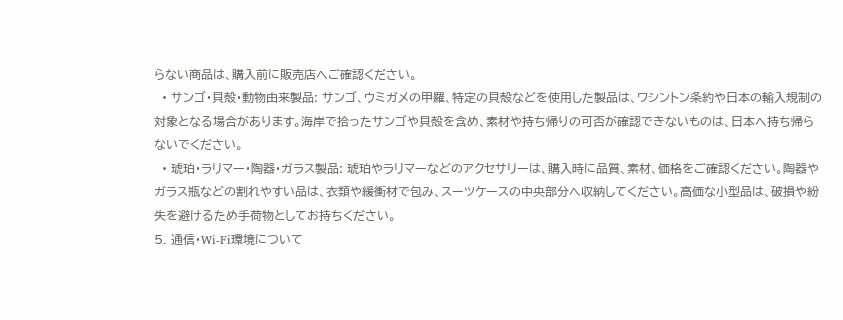らない商品は、購入前に販売店へご確認ください。
  • サンゴ・貝殻・動物由来製品: サンゴ、ウミガメの甲羅、特定の貝殻などを使用した製品は、ワシントン条約や日本の輸入規制の対象となる場合があります。海岸で拾ったサンゴや貝殻を含め、素材や持ち帰りの可否が確認できないものは、日本へ持ち帰らないでください。
  • 琥珀・ラリマー・陶器・ガラス製品: 琥珀やラリマーなどのアクセサリーは、購入時に品質、素材、価格をご確認ください。陶器やガラス瓶などの割れやすい品は、衣類や緩衝材で包み、スーツケースの中央部分へ収納してください。高価な小型品は、破損や紛失を避けるため手荷物としてお持ちください。
5. 通信・Wi-Fi環境について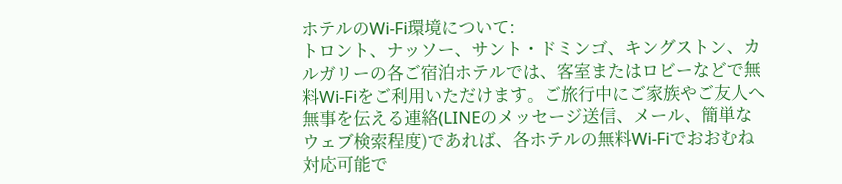ホテルのWi-Fi環境について:
トロント、ナッソー、サント・ドミンゴ、キングストン、カルガリーの各ご宿泊ホテルでは、客室またはロビーなどで無料Wi-Fiをご利用いただけます。ご旅行中にご家族やご友人へ無事を伝える連絡(LINEのメッセージ送信、メール、簡単なウェブ検索程度)であれば、各ホテルの無料Wi-Fiでおおむね対応可能で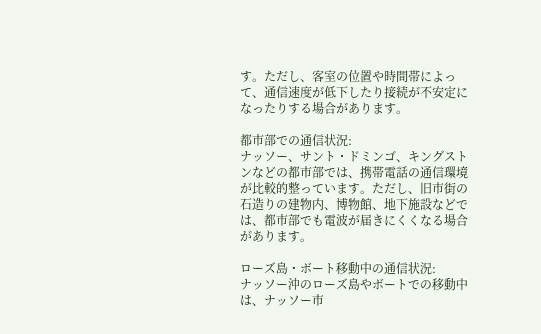す。ただし、客室の位置や時間帯によって、通信速度が低下したり接続が不安定になったりする場合があります。

都市部での通信状況:
ナッソー、サント・ドミンゴ、キングストンなどの都市部では、携帯電話の通信環境が比較的整っています。ただし、旧市街の石造りの建物内、博物館、地下施設などでは、都市部でも電波が届きにくくなる場合があります。

ローズ島・ボート移動中の通信状況:
ナッソー沖のローズ島やボートでの移動中は、ナッソー市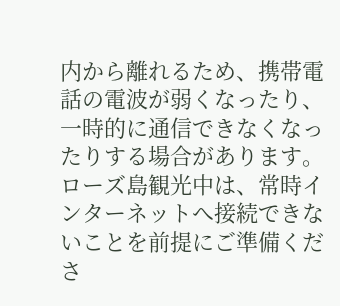内から離れるため、携帯電話の電波が弱くなったり、一時的に通信できなくなったりする場合があります。ローズ島観光中は、常時インターネットへ接続できないことを前提にご準備くださ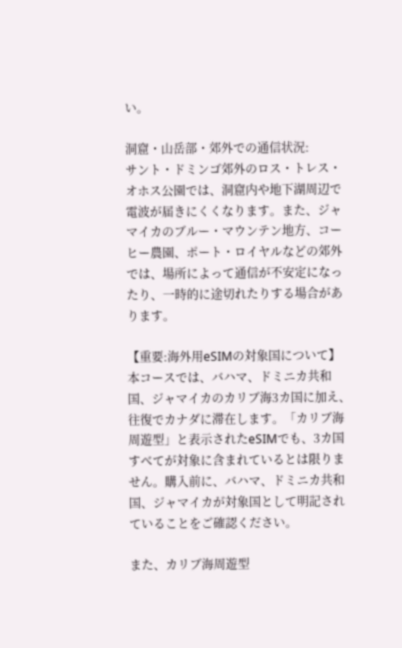い。

洞窟・山岳部・郊外での通信状況:
サント・ドミンゴ郊外のロス・トレス・オホス公園では、洞窟内や地下湖周辺で電波が届きにくくなります。また、ジャマイカのブルー・マウンテン地方、コーヒー農園、ポート・ロイヤルなどの郊外では、場所によって通信が不安定になったり、一時的に途切れたりする場合があります。

【重要:海外用eSIMの対象国について】
本コースでは、バハマ、ドミニカ共和国、ジャマイカのカリブ海3カ国に加え、往復でカナダに滞在します。「カリブ海周遊型」と表示されたeSIMでも、3カ国すべてが対象に含まれているとは限りません。購入前に、バハマ、ドミニカ共和国、ジャマイカが対象国として明記されていることをご確認ください。

また、カリブ海周遊型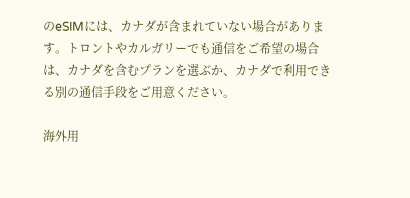のeSIMには、カナダが含まれていない場合があります。トロントやカルガリーでも通信をご希望の場合は、カナダを含むプランを選ぶか、カナダで利用できる別の通信手段をご用意ください。

海外用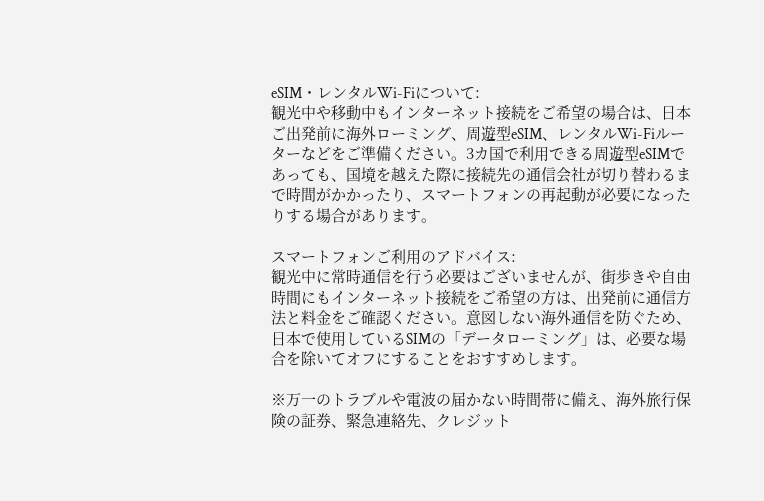eSIM・レンタルWi-Fiについて:
観光中や移動中もインターネット接続をご希望の場合は、日本ご出発前に海外ローミング、周遊型eSIM、レンタルWi-Fiルーターなどをご準備ください。3カ国で利用できる周遊型eSIMであっても、国境を越えた際に接続先の通信会社が切り替わるまで時間がかかったり、スマートフォンの再起動が必要になったりする場合があります。

スマートフォンご利用のアドバイス:
観光中に常時通信を行う必要はございませんが、街歩きや自由時間にもインターネット接続をご希望の方は、出発前に通信方法と料金をご確認ください。意図しない海外通信を防ぐため、日本で使用しているSIMの「データローミング」は、必要な場合を除いてオフにすることをおすすめします。

※万一のトラブルや電波の届かない時間帯に備え、海外旅行保険の証券、緊急連絡先、クレジット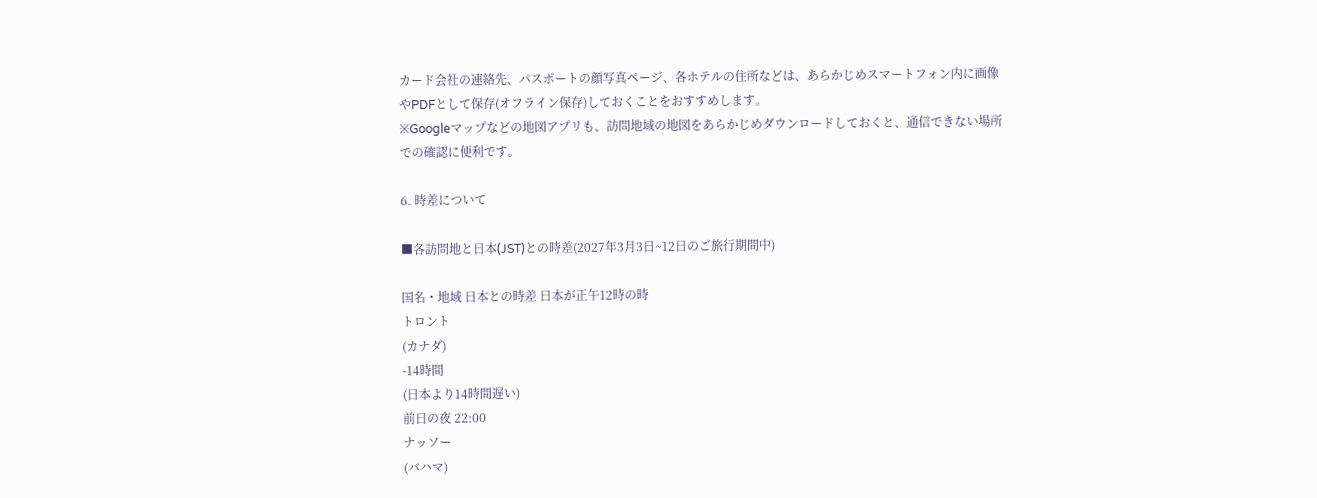カード会社の連絡先、パスポートの顔写真ページ、各ホテルの住所などは、あらかじめスマートフォン内に画像やPDFとして保存(オフライン保存)しておくことをおすすめします。
※Googleマップなどの地図アプリも、訪問地域の地図をあらかじめダウンロードしておくと、通信できない場所での確認に便利です。

6. 時差について

■各訪問地と日本(JST)との時差(2027年3月3日~12日のご旅行期間中)

国名・地域 日本との時差 日本が正午12時の時
トロント
(カナダ)
-14時間
(日本より14時間遅い)
前日の夜 22:00
ナッソー
(バハマ)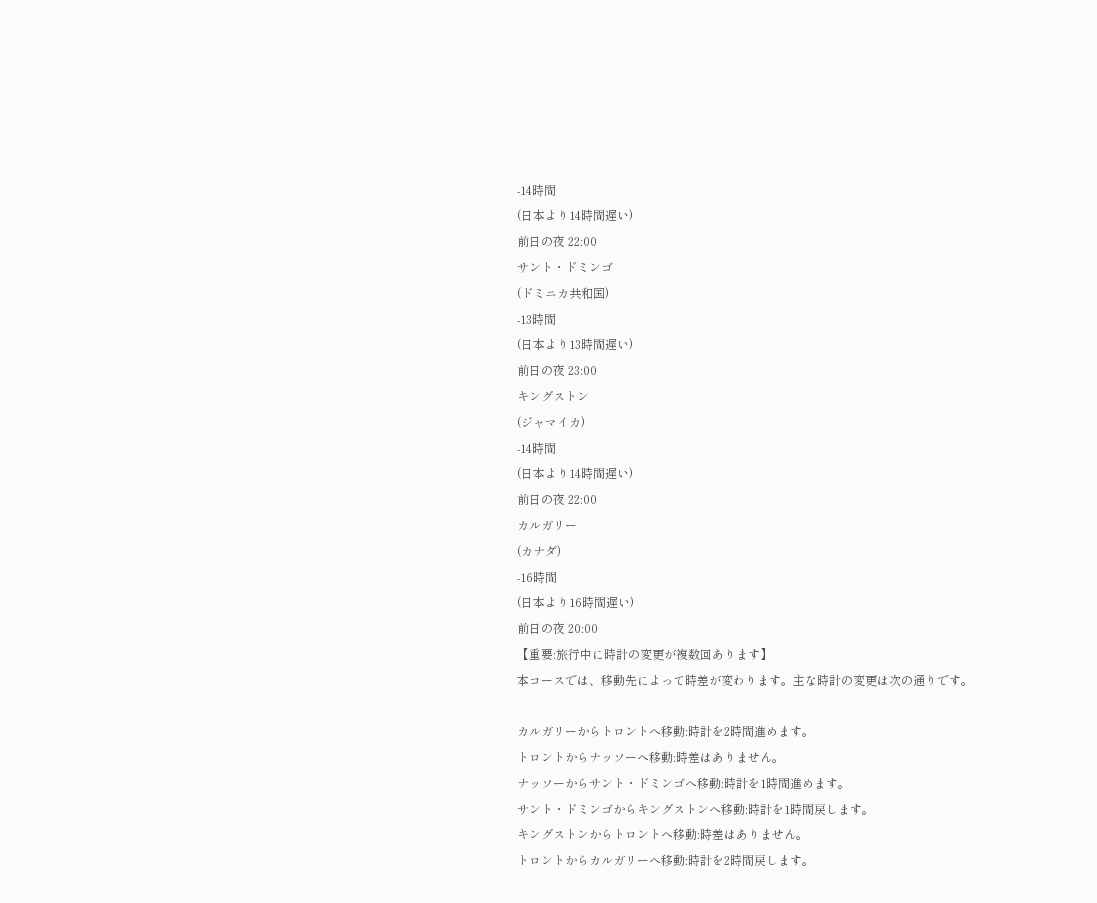-14時間
(日本より14時間遅い)
前日の夜 22:00
サント・ドミンゴ
(ドミニカ共和国)
-13時間
(日本より13時間遅い)
前日の夜 23:00
キングストン
(ジャマイカ)
-14時間
(日本より14時間遅い)
前日の夜 22:00
カルガリー
(カナダ)
-16時間
(日本より16時間遅い)
前日の夜 20:00
【重要:旅行中に時計の変更が複数回あります】
本コースでは、移動先によって時差が変わります。主な時計の変更は次の通りです。

カルガリーからトロントへ移動:時計を2時間進めます。
トロントからナッソーへ移動:時差はありません。
ナッソーからサント・ドミンゴへ移動:時計を1時間進めます。
サント・ドミンゴからキングストンへ移動:時計を1時間戻します。
キングストンからトロントへ移動:時差はありません。
トロントからカルガリーへ移動:時計を2時間戻します。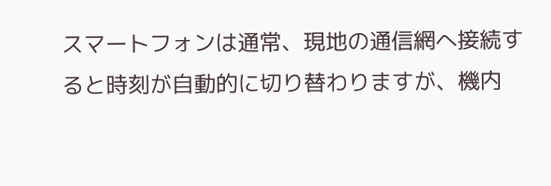スマートフォンは通常、現地の通信網へ接続すると時刻が自動的に切り替わりますが、機内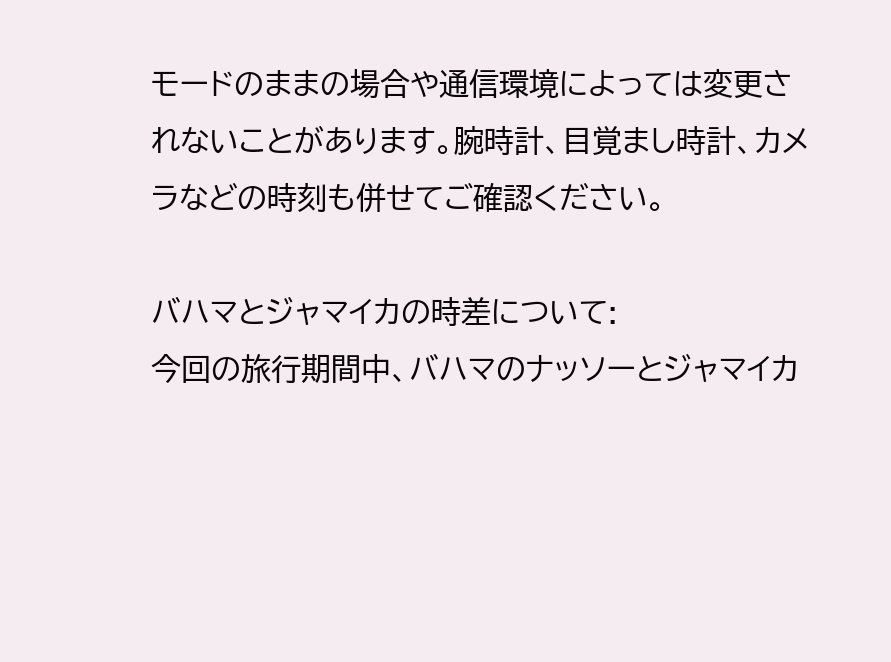モードのままの場合や通信環境によっては変更されないことがあります。腕時計、目覚まし時計、カメラなどの時刻も併せてご確認ください。

バハマとジャマイカの時差について:
今回の旅行期間中、バハマのナッソーとジャマイカ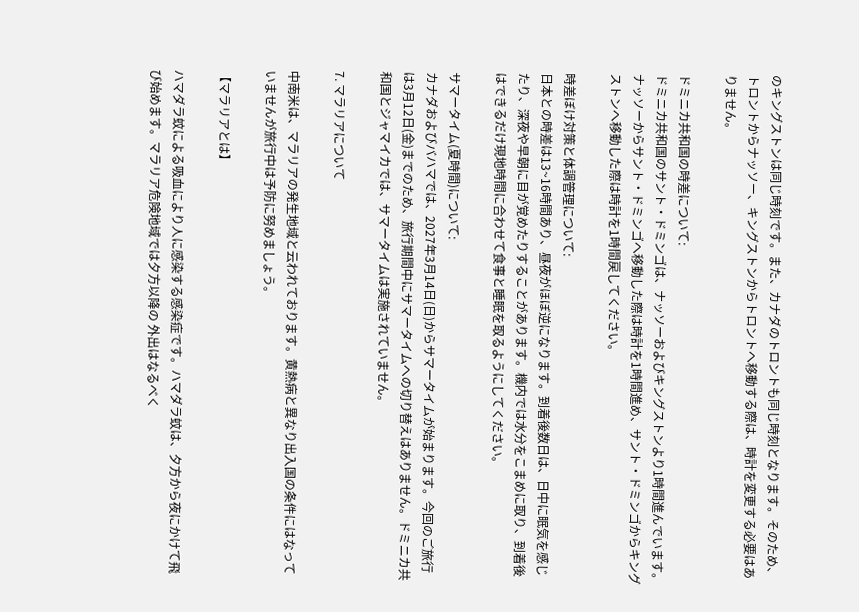のキングストンは同じ時刻です。また、カナダのトロントも同じ時刻となります。そのため、トロントからナッソー、キングストンからトロントへ移動する際は、時計を変更する必要はありません。

ドミニカ共和国の時差について:
ドミニカ共和国のサント・ドミンゴは、ナッソーおよびキングストンより1時間進んでいます。ナッソーからサント・ドミンゴへ移動した際は時計を1時間進め、サント・ドミンゴからキングストンへ移動した際は時計を1時間戻してください。

時差ぼけ対策と体調管理について:
日本との時差は13~16時間あり、昼夜がほぼ逆になります。到着後数日は、日中に眠気を感じたり、深夜や早朝に目が覚めたりすることがあります。機内では水分をこまめに取り、到着後はできるだけ現地時間に合わせて食事と睡眠を取るようにしてください。

サマータイム(夏時間)について:
カナダおよびバハマでは、2027年3月14日(日)からサマータイムが始まります。今回のご旅行は3月12日(金)までのため、旅行期間中にサマータイムへの切り替えはありません。ドミニカ共和国とジャマイカでは、サマータイムは実施されていません。

7. マラリアについて

中南米は、マラリアの発生地域と云われております。黄熱病と異なり出入国の条件にはなっていませんが旅行中は予防に努めましょう。

【マラリアとは】

ハマダラ蚊による吸血により人に感染する感染症です。ハマダラ蚊は、夕方から夜にかけて飛び始めます。マラリア危険地域では夕方以降の 外出はなるべく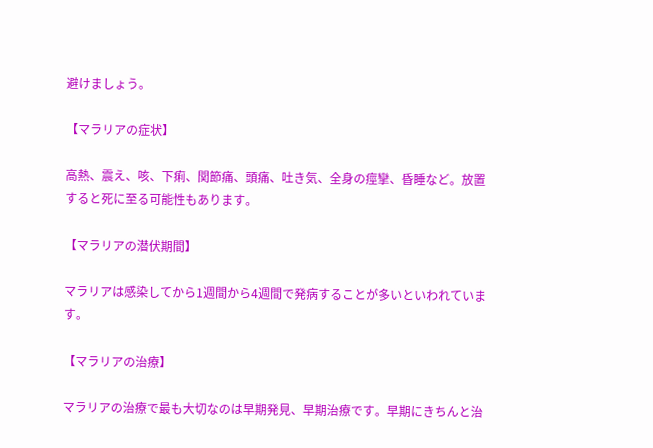避けましょう。

【マラリアの症状】

高熱、震え、咳、下痢、関節痛、頭痛、吐き気、全身の痙攣、昏睡など。放置すると死に至る可能性もあります。

【マラリアの潜伏期間】

マラリアは感染してから1週間から4週間で発病することが多いといわれています。

【マラリアの治療】

マラリアの治療で最も大切なのは早期発見、早期治療です。早期にきちんと治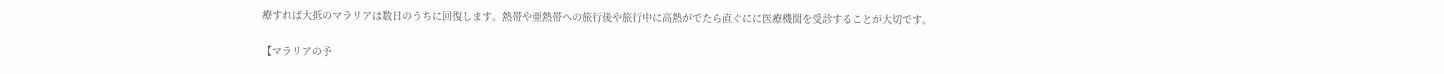療すれば大抵のマラリアは数日のうちに回復します。熱帯や亜熱帯への旅行後や旅行中に高熱がでたら直ぐにに医療機関を受診することが大切です。

【マラリアの予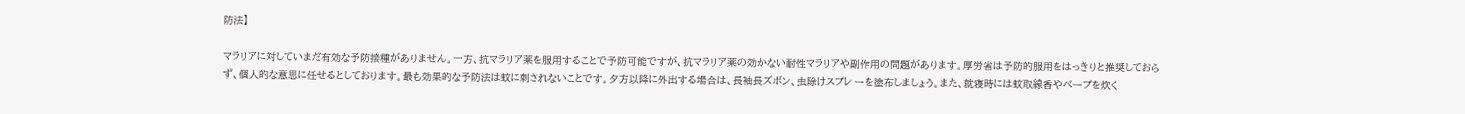防法】

マラリアに対していまだ有効な予防接種がありません。一方、抗マラリア薬を服用することで予防可能ですが、抗マラリア薬の効かない耐性マラリアや副作用の問題があります。厚労省は予防的服用をはっきりと推奨しておらず、個人的な意思に任せるとしております。最も効果的な予防法は蚊に刺されないことです。夕方以降に外出する場合は、長袖長ズボン、虫除けスプレ ーを塗布しましょう。また、就寝時には蚊取線香やベープを炊く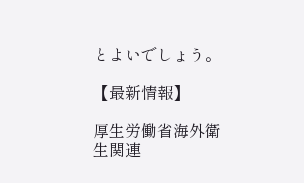とよいでしょう。

【最新情報】

厚生労働省海外衛生関連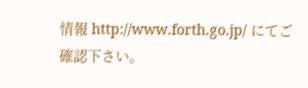情報 http://www.forth.go.jp/ にてご確認下さい。